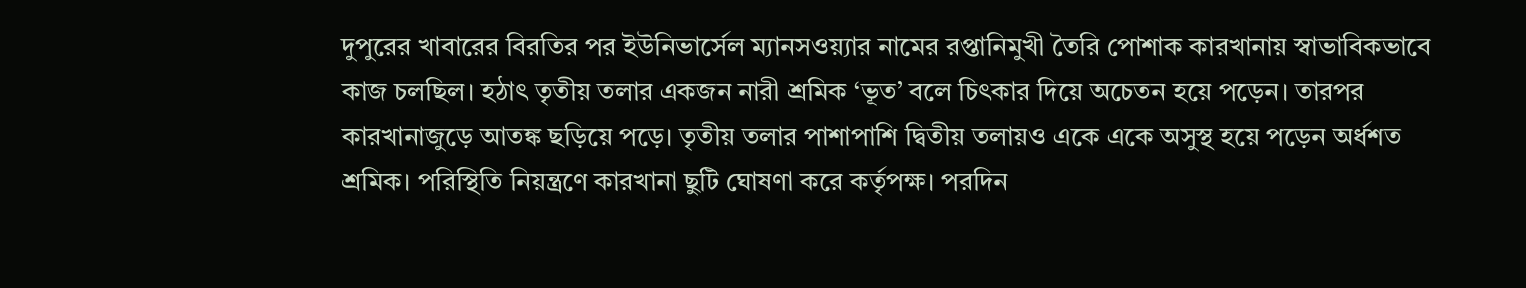দুপুরের খাবারের বিরতির পর ইউনিভার্সেল ম্যানসওয়্যার নামের রপ্তানিমুখী তৈরি পোশাক কারখানায় স্বাভাবিকভাবে কাজ চলছিল। হঠাৎ তৃতীয় তলার একজন নারী শ্রমিক ‘ভূত’ বলে চিৎকার দিয়ে অচেতন হয়ে পড়েন। তারপর কারখানাজুড়ে আতঙ্ক ছড়িয়ে পড়ে। তৃতীয় তলার পাশাপাশি দ্বিতীয় তলায়ও একে একে অসুস্থ হয়ে পড়েন অর্ধশত শ্রমিক। পরিস্থিতি নিয়ন্ত্রণে কারখানা ছুটি ঘোষণা করে কর্তৃপক্ষ। পরদিন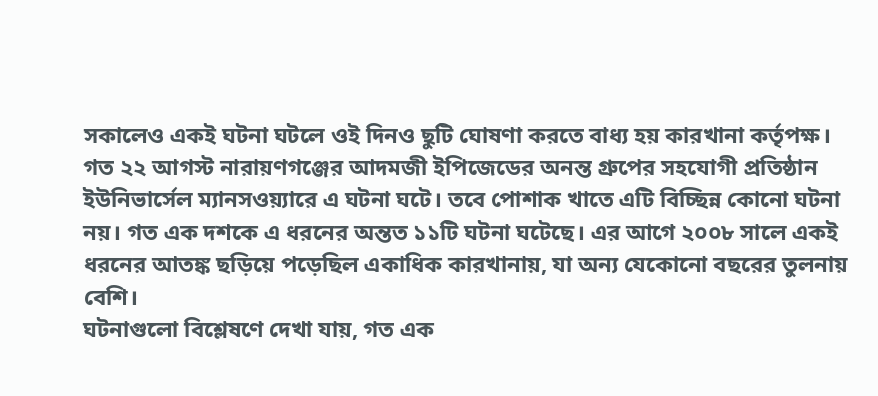সকালেও একই ঘটনা ঘটলে ওই দিনও ছুটি ঘোষণা করতে বাধ্য হয় কারখানা কর্তৃপক্ষ।
গত ২২ আগস্ট নারায়ণগঞ্জের আদমজী ইপিজেডের অনন্ত গ্রুপের সহযোগী প্রতিষ্ঠান ইউনিভার্সেল ম্যানসওয়্যারে এ ঘটনা ঘটে। তবে পোশাক খাতে এটি বিচ্ছিন্ন কোনো ঘটনা নয়। গত এক দশকে এ ধরনের অন্তত ১১টি ঘটনা ঘটেছে। এর আগে ২০০৮ সালে একই ধরনের আতঙ্ক ছড়িয়ে পড়েছিল একাধিক কারখানায়, যা অন্য যেকোনো বছরের তুলনায় বেশি।
ঘটনাগুলো বিশ্লেষণে দেখা যায়, গত এক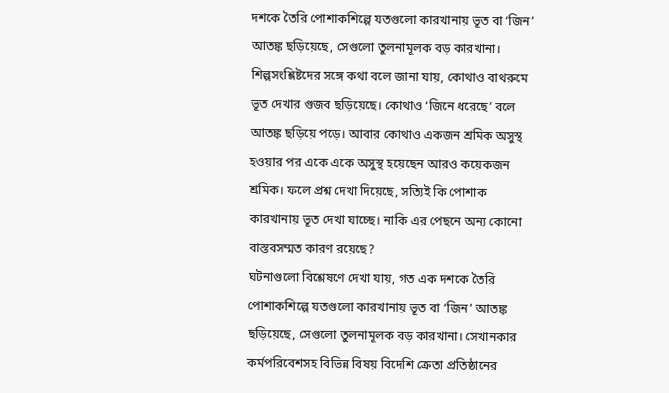দশকে তৈরি পোশাকশিল্পে যতগুলো কারখানায় ভূত বা ‘জিন’ আতঙ্ক ছড়িয়েছে, সেগুলো তুলনামূলক বড় কারখানা।
শিল্পসংশ্লিষ্টদের সঙ্গে কথা বলে জানা যায়, কোথাও বাথরুমে ভূত দেখার গুজব ছড়িয়েছে। কোথাও ‘জিনে ধরেছে’ বলে আতঙ্ক ছড়িয়ে পড়ে। আবার কোথাও একজন শ্রমিক অসুস্থ হওয়ার পর একে একে অসুস্থ হয়েছেন আরও কয়েকজন শ্রমিক। ফলে প্রশ্ন দেখা দিয়েছে, সত্যিই কি পোশাক কারখানায় ভূত দেখা যাচ্ছে। নাকি এর পেছনে অন্য কোনো বাস্তবসম্মত কারণ রয়েছে?
ঘটনাগুলো বিশ্লেষণে দেখা যায়, গত এক দশকে তৈরি পোশাকশিল্পে যতগুলো কারখানায় ভূত বা ‘জিন’ আতঙ্ক ছড়িয়েছে, সেগুলো তুলনামূলক বড় কারখানা। সেখানকার কর্মপরিবেশসহ বিভিন্ন বিষয় বিদেশি ক্রেতা প্রতিষ্ঠানের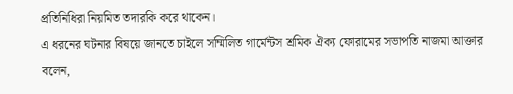প্রতিনিধিরা নিয়মিত তদারকি করে থাকেন।
এ ধরনের ঘটনার বিষয়ে জানতে চাইলে সম্মিলিত গার্মেন্টস শ্রমিক ঐক্য ফোরামের সভাপতি নাজমা আক্তার বলেন,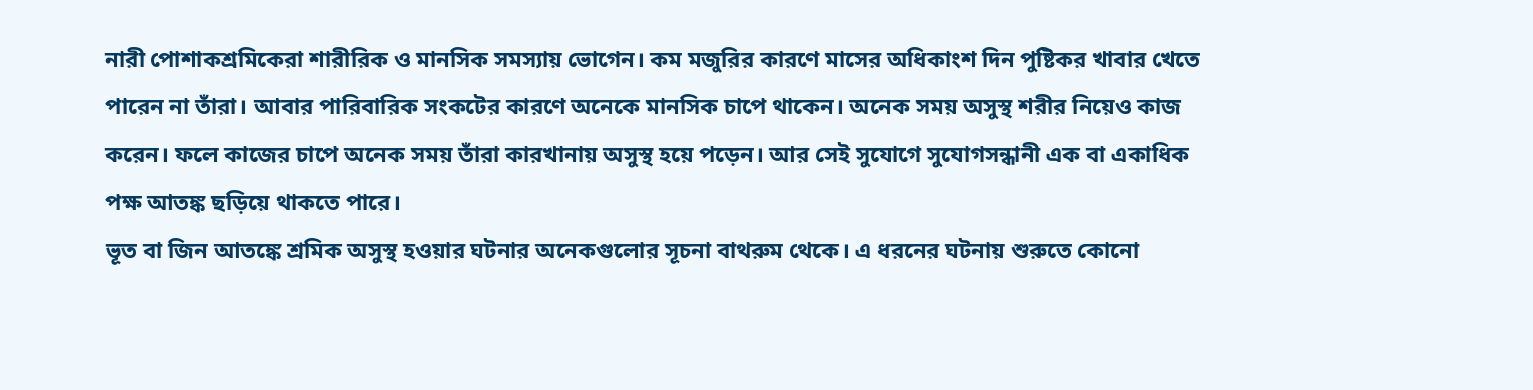নারী পোশাকশ্রমিকেরা শারীরিক ও মানসিক সমস্যায় ভোগেন। কম মজুরির কারণে মাসের অধিকাংশ দিন পুষ্টিকর খাবার খেতে পারেন না তাঁরা। আবার পারিবারিক সংকটের কারণে অনেকে মানসিক চাপে থাকেন। অনেক সময় অসুস্থ শরীর নিয়েও কাজ করেন। ফলে কাজের চাপে অনেক সময় তাঁরা কারখানায় অসুস্থ হয়ে পড়েন। আর সেই সুযোগে সুযোগসন্ধানী এক বা একাধিক পক্ষ আতঙ্ক ছড়িয়ে থাকতে পারে।
ভূত বা জিন আতঙ্কে শ্রমিক অসুস্থ হওয়ার ঘটনার অনেকগুলোর সূচনা বাথরুম থেকে। এ ধরনের ঘটনায় শুরুতে কোনো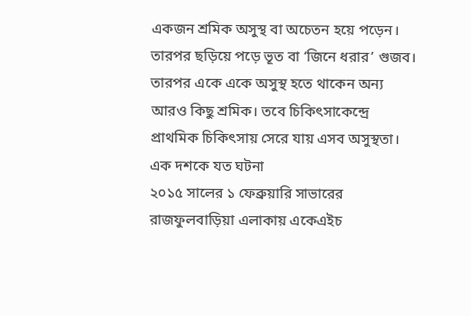একজন শ্রমিক অসুস্থ বা অচেতন হয়ে পড়েন। তারপর ছড়িয়ে পড়ে ভূত বা ‘জিনে ধরার’ গুজব। তারপর একে একে অসুস্থ হতে থাকেন অন্য আরও কিছু শ্রমিক। তবে চিকিৎসাকেন্দ্রে প্রাথমিক চিকিৎসায় সেরে যায় এসব অসুস্থতা।
এক দশকে যত ঘটনা
২০১৫ সালের ১ ফেব্রুয়ারি সাভারের রাজফুলবাড়িয়া এলাকায় একেএইচ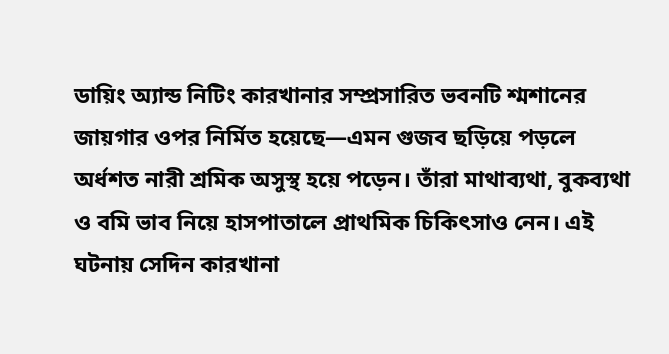ডায়িং অ্যান্ড নিটিং কারখানার সম্প্রসারিত ভবনটি শ্মশানের জায়গার ওপর নির্মিত হয়েছে—এমন গুজব ছড়িয়ে পড়লে অর্ধশত নারী শ্রমিক অসুস্থ হয়ে পড়েন। তাঁরা মাথাব্যথা, বুকব্যথা ও বমি ভাব নিয়ে হাসপাতালে প্রাথমিক চিকিৎসাও নেন। এই ঘটনায় সেদিন কারখানা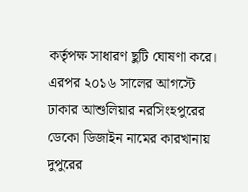কর্তৃপক্ষ সাধারণ ছুটি ঘোষণা করে।
এরপর ২০১৬ সালের আগস্টে ঢাকার আশুলিয়ার নরসিংহপুরের ডেকো ডিজাইন নামের কারখানায় দুপুরের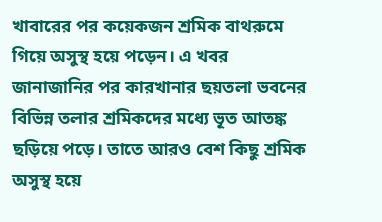খাবারের পর কয়েকজন শ্রমিক বাথরুমে গিয়ে অসুস্থ হয়ে পড়েন। এ খবর জানাজানির পর কারখানার ছয়তলা ভবনের বিভিন্ন তলার শ্রমিকদের মধ্যে ভূত আতঙ্ক ছড়িয়ে পড়ে। তাতে আরও বেশ কিছু শ্রমিক অসুস্থ হয়ে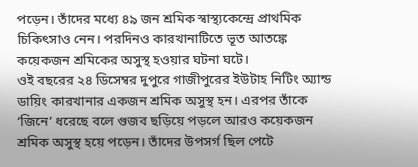পড়েন। তাঁদের মধ্যে ৪৯ জন শ্রমিক স্বাস্থ্যকেন্দ্রে প্রাথমিক চিকিৎসাও নেন। পরদিনও কারখানাটিতে ভূত আতঙ্কে কয়েকজন শ্রমিকের অসুস্থ হওয়ার ঘটনা ঘটে।
ওই বছরের ২৪ ডিসেম্বর দুপুরে গাজীপুরের ইউটাহ নিটিং অ্যান্ড ডায়িং কারখানার একজন শ্রমিক অসুস্থ হন। এরপর তাঁকে ‘জিনে’ ধরেছে বলে গুজব ছড়িয়ে পড়লে আরও কয়েকজন শ্রমিক অসুস্থ হয়ে পড়েন। তাঁদের উপসর্গ ছিল পেটে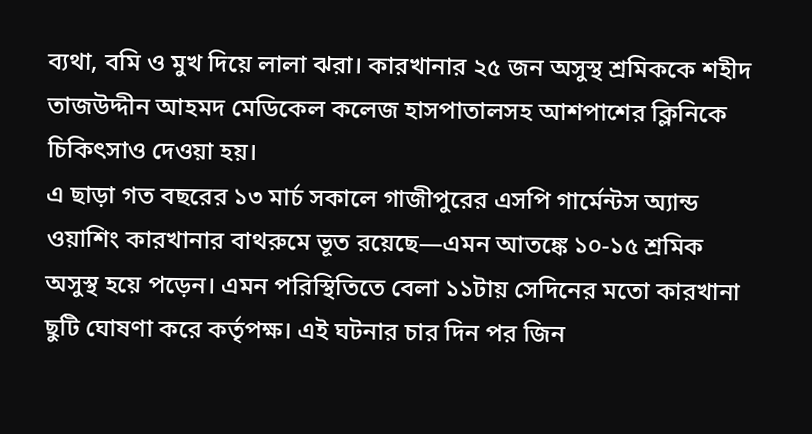ব্যথা, বমি ও মুখ দিয়ে লালা ঝরা। কারখানার ২৫ জন অসুস্থ শ্রমিককে শহীদ তাজউদ্দীন আহমদ মেডিকেল কলেজ হাসপাতালসহ আশপাশের ক্লিনিকে চিকিৎসাও দেওয়া হয়।
এ ছাড়া গত বছরের ১৩ মার্চ সকালে গাজীপুরের এসপি গার্মেন্টস অ্যান্ড ওয়াশিং কারখানার বাথরুমে ভূত রয়েছে—এমন আতঙ্কে ১০-১৫ শ্রমিক অসুস্থ হয়ে পড়েন। এমন পরিস্থিতিতে বেলা ১১টায় সেদিনের মতো কারখানা ছুটি ঘোষণা করে কর্তৃপক্ষ। এই ঘটনার চার দিন পর জিন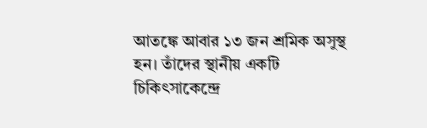আতঙ্কে আবার ১৩ জন শ্রমিক অসুস্থ হন। তাঁদের স্থানীয় একটি চিকিৎসাকেন্দ্রে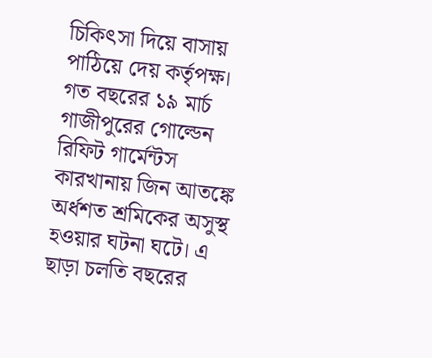চিকিৎসা দিয়ে বাসায় পাঠিয়ে দেয় কর্তৃপক্ষ।
গত বছরের ১৯ মার্চ গাজীপুরের গোল্ডেন রিফিট গার্মেন্টস কারখানায় জিন আতঙ্কে অর্ধশত শ্রমিকের অসুস্থ হওয়ার ঘটনা ঘটে। এ ছাড়া চলতি বছরের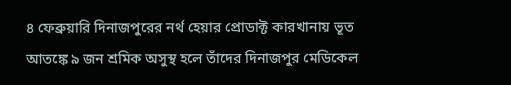৪ ফেব্রুয়ারি দিনাজপুরের নর্থ হেয়ার প্রোডাক্ট কারখানায় ভূত আতঙ্কে ৯ জন শ্রমিক অসুস্থ হলে তাঁদের দিনাজপুর মেডিকেল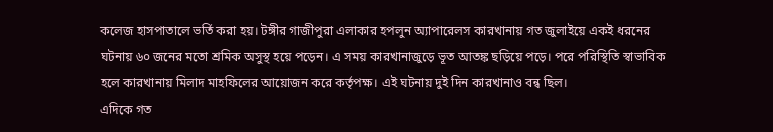কলেজ হাসপাতালে ভর্তি করা হয়। টঙ্গীর গাজীপুরা এলাকার হপলুন অ্যাপারেলস কারখানায় গত জুলাইয়ে একই ধরনের ঘটনায় ৬০ জনের মতো শ্রমিক অসুস্থ হয়ে পড়েন। এ সময় কারখানাজুড়ে ভূত আতঙ্ক ছড়িয়ে পড়ে। পরে পরিস্থিতি স্বাভাবিক হলে কারখানায় মিলাদ মাহফিলের আয়োজন করে কর্তৃপক্ষ। এই ঘটনায় দুই দিন কারখানাও বন্ধ ছিল।
এদিকে গত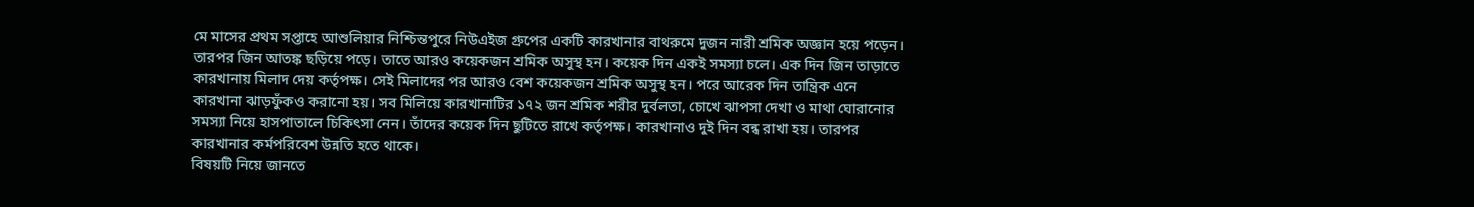মে মাসের প্রথম সপ্তাহে আশুলিয়ার নিশ্চিন্তপুরে নিউএইজ গ্রুপের একটি কারখানার বাথরুমে দুজন নারী শ্রমিক অজ্ঞান হয়ে পড়েন। তারপর জিন আতঙ্ক ছড়িয়ে পড়ে। তাতে আরও কয়েকজন শ্রমিক অসুস্থ হন। কয়েক দিন একই সমস্যা চলে। এক দিন জিন তাড়াতে কারখানায় মিলাদ দেয় কর্তৃপক্ষ। সেই মিলাদের পর আরও বেশ কয়েকজন শ্রমিক অসুস্থ হন। পরে আরেক দিন তান্ত্রিক এনে কারখানা ঝাড়ফুঁকও করানো হয়। সব মিলিয়ে কারখানাটির ১৭২ জন শ্রমিক শরীর দুর্বলতা, চোখে ঝাপসা দেখা ও মাথা ঘোরানোর সমস্যা নিয়ে হাসপাতালে চিকিৎসা নেন। তাঁদের কয়েক দিন ছুটিতে রাখে কর্তৃপক্ষ। কারখানাও দুই দিন বন্ধ রাখা হয়। তারপর কারখানার কর্মপরিবেশ উন্নতি হতে থাকে।
বিষয়টি নিয়ে জানতে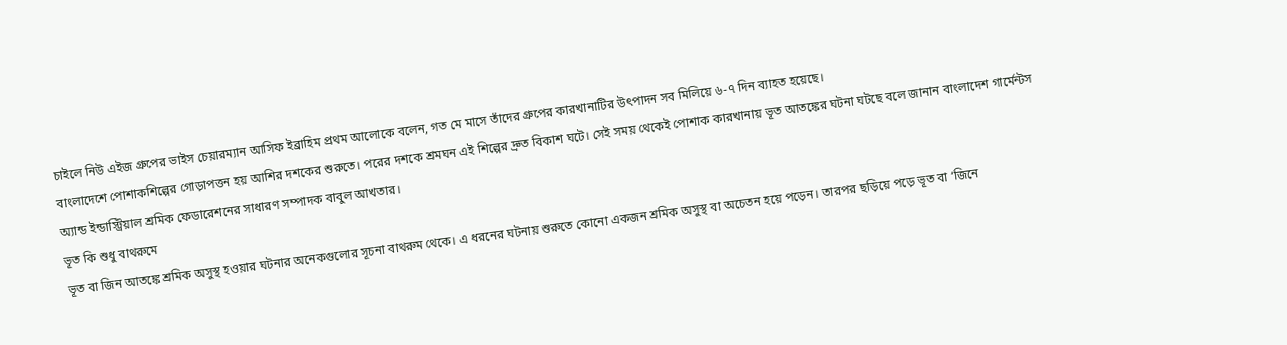চাইলে নিউ এইজ গ্রুপের ভাইস চেয়ারম্যান আসিফ ইব্রাহিম প্রথম আলোকে বলেন, গত মে মাসে তাঁদের গ্রুপের কারখানাটির উৎপাদন সব মিলিয়ে ৬-৭ দিন ব্যাহত হয়েছে।
বাংলাদেশে পোশাকশিল্পের গোড়াপত্তন হয় আশির দশকের শুরুতে। পরের দশকে শ্রমঘন এই শিল্পের দ্রুত বিকাশ ঘটে। সেই সময় থেকেই পোশাক কারখানায় ভূত আতঙ্কের ঘটনা ঘটছে বলে জানান বাংলাদেশ গার্মেন্টস অ্যান্ড ইন্ডাস্ট্রিয়াল শ্রমিক ফেডারেশনের সাধারণ সম্পাদক বাবুল আখতার।
ভূত কি শুধু বাথরুমে
ভূত বা জিন আতঙ্কে শ্রমিক অসুস্থ হওয়ার ঘটনার অনেকগুলোর সূচনা বাথরুম থেকে। এ ধরনের ঘটনায় শুরুতে কোনো একজন শ্রমিক অসুস্থ বা অচেতন হয়ে পড়েন। তারপর ছড়িয়ে পড়ে ভূত বা ‘জিনে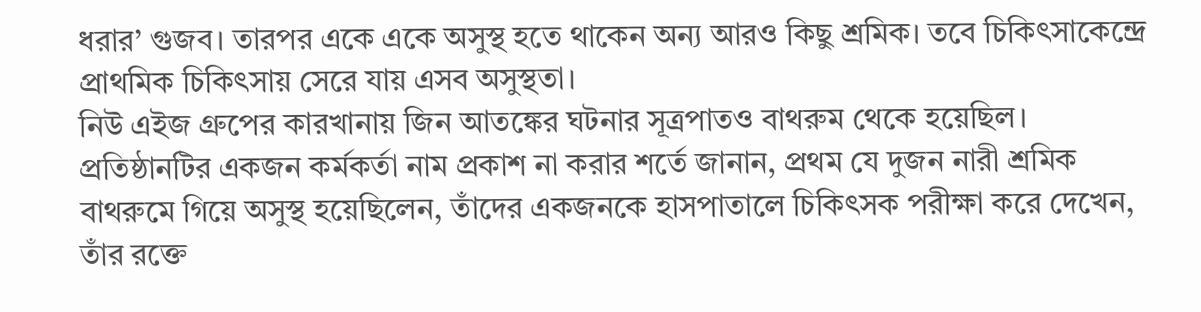ধরার’ গুজব। তারপর একে একে অসুস্থ হতে থাকেন অন্য আরও কিছু শ্রমিক। তবে চিকিৎসাকেন্দ্রে প্রাথমিক চিকিৎসায় সেরে যায় এসব অসুস্থতা।
নিউ এইজ গ্রুপের কারখানায় জিন আতঙ্কের ঘটনার সূত্রপাতও বাথরুম থেকে হয়েছিল। প্রতিষ্ঠানটির একজন কর্মকর্তা নাম প্রকাশ না করার শর্তে জানান, প্রথম যে দুজন নারী শ্রমিক বাথরুমে গিয়ে অসুস্থ হয়েছিলেন, তাঁদের একজনকে হাসপাতালে চিকিৎসক পরীক্ষা করে দেখেন, তাঁর রক্তে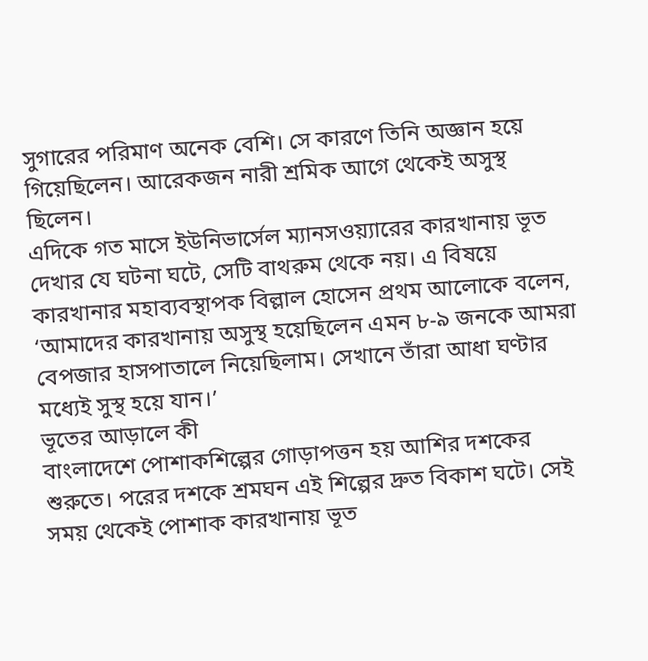সুগারের পরিমাণ অনেক বেশি। সে কারণে তিনি অজ্ঞান হয়ে গিয়েছিলেন। আরেকজন নারী শ্রমিক আগে থেকেই অসুস্থ ছিলেন।
এদিকে গত মাসে ইউনিভার্সেল ম্যানসওয়্যারের কারখানায় ভূত দেখার যে ঘটনা ঘটে, সেটি বাথরুম থেকে নয়। এ বিষয়ে কারখানার মহাব্যবস্থাপক বিল্লাল হোসেন প্রথম আলোকে বলেন, ‘আমাদের কারখানায় অসুস্থ হয়েছিলেন এমন ৮-৯ জনকে আমরা বেপজার হাসপাতালে নিয়েছিলাম। সেখানে তাঁরা আধা ঘণ্টার মধ্যেই সুস্থ হয়ে যান।’
ভূতের আড়ালে কী
বাংলাদেশে পোশাকশিল্পের গোড়াপত্তন হয় আশির দশকের শুরুতে। পরের দশকে শ্রমঘন এই শিল্পের দ্রুত বিকাশ ঘটে। সেই সময় থেকেই পোশাক কারখানায় ভূত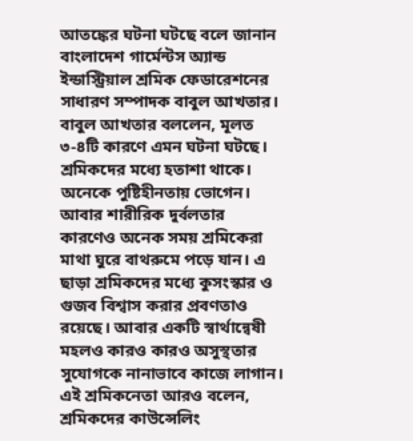আতঙ্কের ঘটনা ঘটছে বলে জানান বাংলাদেশ গার্মেন্টস অ্যান্ড ইন্ডাস্ট্রিয়াল শ্রমিক ফেডারেশনের সাধারণ সম্পাদক বাবুল আখতার।
বাবুল আখতার বললেন, মূলত ৩-৪টি কারণে এমন ঘটনা ঘটছে। শ্রমিকদের মধ্যে হতাশা থাকে। অনেকে পুষ্টিহীনতায় ভোগেন। আবার শারীরিক দুর্বলতার কারণেও অনেক সময় শ্রমিকেরা মাথা ঘুরে বাথরুমে পড়ে যান। এ ছাড়া শ্রমিকদের মধ্যে কুসংস্কার ও গুজব বিশ্বাস করার প্রবণতাও রয়েছে। আবার একটি স্বার্থান্বেষী মহলও কারও কারও অসুস্থতার সুযোগকে নানাভাবে কাজে লাগান।
এই শ্রমিকনেতা আরও বলেন, শ্রমিকদের কাউন্সেলিং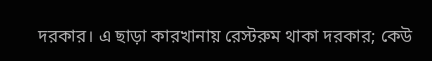দরকার। এ ছাড়া কারখানায় রেস্টরুম থাকা দরকার; কেউ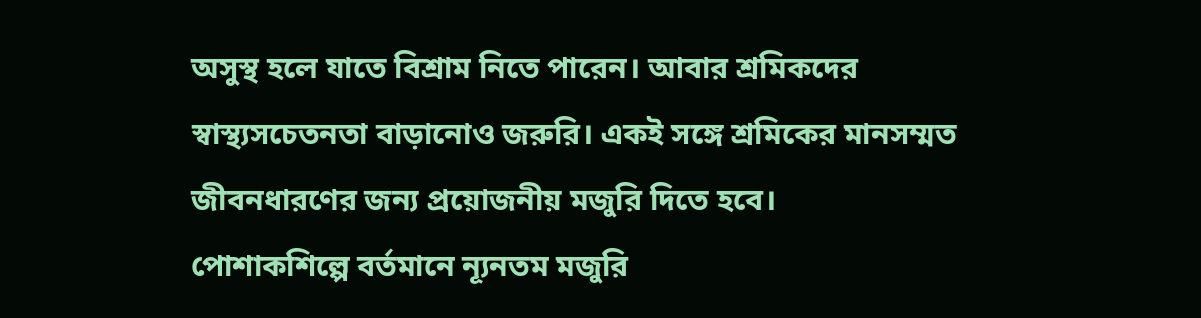অসুস্থ হলে যাতে বিশ্রাম নিতে পারেন। আবার শ্রমিকদের স্বাস্থ্যসচেতনতা বাড়ানোও জরুরি। একই সঙ্গে শ্রমিকের মানসম্মত জীবনধারণের জন্য প্রয়োজনীয় মজুরি দিতে হবে।
পোশাকশিল্পে বর্তমানে ন্যূনতম মজুরি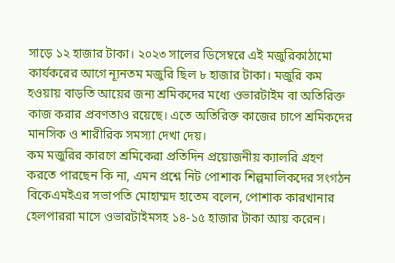সাড়ে ১২ হাজার টাকা। ২০২৩ সালের ডিসেম্বরে এই মজুরিকাঠামো কার্যকরের আগে ন্যূনতম মজুরি ছিল ৮ হাজার টাকা। মজুরি কম হওয়ায় বাড়তি আয়ের জন্য শ্রমিকদের মধ্যে ওভারটাইম বা অতিরিক্ত কাজ করার প্রবণতাও রয়েছে। এতে অতিরিক্ত কাজের চাপে শ্রমিকদের মানসিক ও শারীরিক সমস্যা দেখা দেয়।
কম মজুরির কারণে শ্রমিকেরা প্রতিদিন প্রয়োজনীয় ক্যালরি গ্রহণ করতে পারছেন কি না, এমন প্রশ্নে নিট পোশাক শিল্পমালিকদের সংগঠন বিকেএমইএর সভাপতি মোহাম্মদ হাতেম বলেন, পোশাক কারখানার হেলপাররা মাসে ওভারটাইমসহ ১৪-১৫ হাজার টাকা আয় করেন।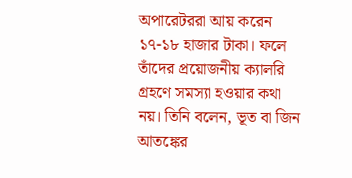অপারেটররা আয় করেন ১৭-১৮ হাজার টাকা। ফলে তাঁদের প্রয়োজনীয় ক্যালরি গ্রহণে সমস্যা হওয়ার কথা নয়। তিনি বলেন, ভূত বা জিন আতঙ্কের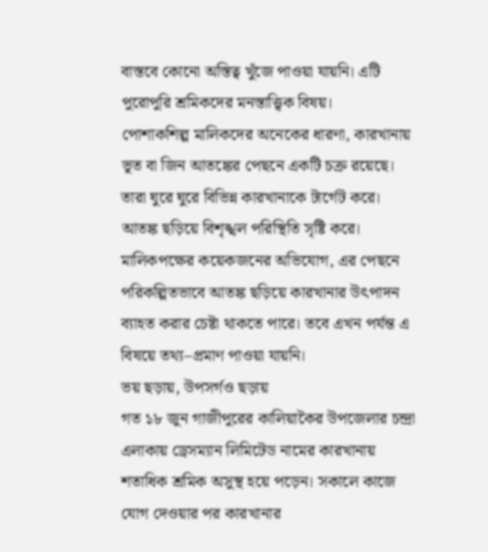বাস্তবে কোনো অস্তিত্ব খুঁজে পাওয়া যায়নি। এটি পুরোপুরি শ্রমিকদের মনস্তাত্ত্বিক বিষয়।
পোশাকশিল্প মালিকদের অনেকের ধারণা, কারখানায় ভূত বা জিন আতঙ্কের পেছনে একটি চক্র রয়েছে। তারা ঘুরে ঘুরে বিভিন্ন কারখানাকে টার্গেট করে। আতঙ্ক ছড়িয়ে বিশৃঙ্খল পরিস্থিতি সৃষ্টি করে। মালিকপক্ষের কয়েকজনের অভিযোগ, এর পেছনে পরিকল্পিতভাবে আতঙ্ক ছড়িয়ে কারখানার উৎপাদন ব্যাহত করার চেষ্টা থাকতে পারে। তবে এখন পর্যন্ত এ বিষয়ে তথ্য–প্রমাণ পাওয়া যায়নি।
ভয় ছড়ায়, উপসর্গও ছড়ায়
গত ১৮ জুন গাজীপুরের কালিয়াকৈর উপজেলার চন্দ্রা এলাকায় ড্রেসম্যান লিমিটেড নামের কারখানায় শতাধিক শ্রমিক অসুস্থ হয়ে পড়েন। সকালে কাজে যোগ দেওয়ার পর কারখানার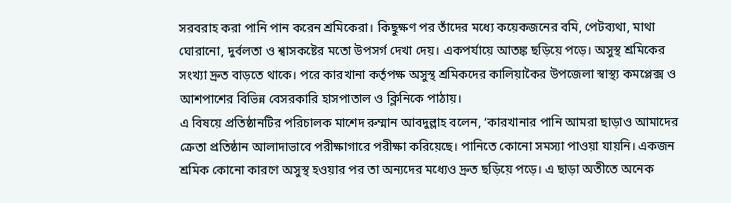সরবরাহ করা পানি পান করেন শ্রমিকেরা। কিছুক্ষণ পর তাঁদের মধ্যে কয়েকজনের বমি, পেটব্যথা, মাথা ঘোরানো, দুর্বলতা ও শ্বাসকষ্টের মতো উপসর্গ দেখা দেয়। একপর্যায়ে আতঙ্ক ছড়িয়ে পড়ে। অসুস্থ শ্রমিকের সংখ্যা দ্রুত বাড়তে থাকে। পরে কারখানা কর্তৃপক্ষ অসুস্থ শ্রমিকদের কালিয়াকৈর উপজেলা স্বাস্থ্য কমপ্লেক্স ও আশপাশের বিভিন্ন বেসরকারি হাসপাতাল ও ক্লিনিকে পাঠায়।
এ বিষয়ে প্রতিষ্ঠানটির পরিচালক মাশেদ রুম্মান আবদুল্লাহ বলেন, ‘কারখানার পানি আমরা ছাড়াও আমাদের ক্রেতা প্রতিষ্ঠান আলাদাভাবে পরীক্ষাগারে পরীক্ষা করিয়েছে। পানিতে কোনো সমস্যা পাওয়া যায়নি। একজন শ্রমিক কোনো কারণে অসুস্থ হওয়ার পর তা অন্যদের মধ্যেও দ্রুত ছড়িয়ে পড়ে। এ ছাড়া অতীতে অনেক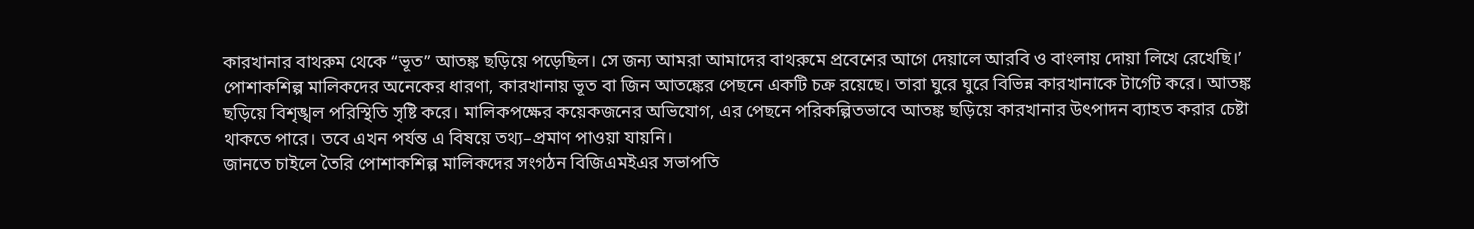কারখানার বাথরুম থেকে “ভূত” আতঙ্ক ছড়িয়ে পড়েছিল। সে জন্য আমরা আমাদের বাথরুমে প্রবেশের আগে দেয়ালে আরবি ও বাংলায় দোয়া লিখে রেখেছি।’
পোশাকশিল্প মালিকদের অনেকের ধারণা, কারখানায় ভূত বা জিন আতঙ্কের পেছনে একটি চক্র রয়েছে। তারা ঘুরে ঘুরে বিভিন্ন কারখানাকে টার্গেট করে। আতঙ্ক ছড়িয়ে বিশৃঙ্খল পরিস্থিতি সৃষ্টি করে। মালিকপক্ষের কয়েকজনের অভিযোগ, এর পেছনে পরিকল্পিতভাবে আতঙ্ক ছড়িয়ে কারখানার উৎপাদন ব্যাহত করার চেষ্টা থাকতে পারে। তবে এখন পর্যন্ত এ বিষয়ে তথ্য–প্রমাণ পাওয়া যায়নি।
জানতে চাইলে তৈরি পোশাকশিল্প মালিকদের সংগঠন বিজিএমইএর সভাপতি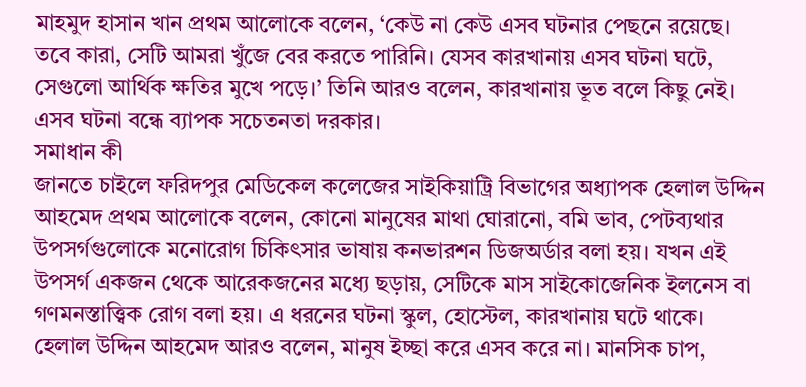মাহমুদ হাসান খান প্রথম আলোকে বলেন, ‘কেউ না কেউ এসব ঘটনার পেছনে রয়েছে। তবে কারা, সেটি আমরা খুঁজে বের করতে পারিনি। যেসব কারখানায় এসব ঘটনা ঘটে, সেগুলো আর্থিক ক্ষতির মুখে পড়ে।’ তিনি আরও বলেন, কারখানায় ভূত বলে কিছু নেই। এসব ঘটনা বন্ধে ব্যাপক সচেতনতা দরকার।
সমাধান কী
জানতে চাইলে ফরিদপুর মেডিকেল কলেজের সাইকিয়াট্রি বিভাগের অধ্যাপক হেলাল উদ্দিন আহমেদ প্রথম আলোকে বলেন, কোনো মানুষের মাথা ঘোরানো, বমি ভাব, পেটব্যথার উপসর্গগুলোকে মনোরোগ চিকিৎসার ভাষায় কনভারশন ডিজঅর্ডার বলা হয়। যখন এই উপসর্গ একজন থেকে আরেকজনের মধ্যে ছড়ায়, সেটিকে মাস সাইকোজেনিক ইলনেস বা গণমনস্তাত্ত্বিক রোগ বলা হয়। এ ধরনের ঘটনা স্কুল, হোস্টেল, কারখানায় ঘটে থাকে।
হেলাল উদ্দিন আহমেদ আরও বলেন, মানুষ ইচ্ছা করে এসব করে না। মানসিক চাপ,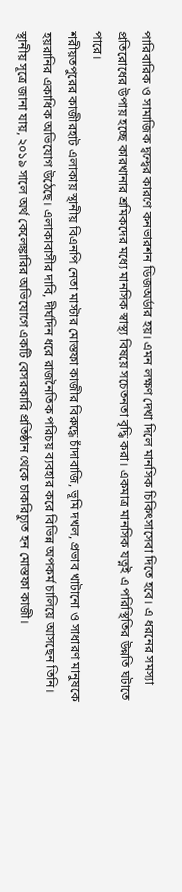পারিবারিক ও সামাজিক দ্বন্দ্বের কারণে কনভারশন ডিজঅর্ডার হয়। এমন লক্ষণ দেখা দিলে মানসিক চিকিৎসাসেবা দিতে হবে। এ ধরনের সমস্যা প্রতিরোধের উপায় হচ্ছে কারখানার শ্রমিকদের মধ্যে মানসিক স্বাস্থ্য বিষয়ে সচেতনতা বৃদ্ধি করা। একমাত্র মানসিক যত্নই এ পরিস্থিতির উন্নতি ঘটাতে পারে।
শরীয়তপুরের কাজীরহাট এলাকায় স্থানীয় বিএনপি নেতা মাস্টার মোস্তফা কাজীর বিরুদ্ধে চাঁদাবাজি, ভূমি দখল, প্রভাব খাটানো ও সাধারণ মানুষকে হয়রানির একাধিক অভিযোগ উঠেছে। এলাকাবাসীর দাবি, দীর্ঘদিন ধরে রাজনৈতিক পরিচয় ব্যবহার করে বিভিন্ন অপকর্ম চালিয়ে আসছেন তিনি। স্থানীয় সূত্রে জানা যায়, ২০১৯ সালে অর্থ কেলেঙ্কারির অভিযোগে একটি বেসরকারি প্রতিষ্ঠান থেকে চাকরিচ্যুত হন মোস্তফা কাজী।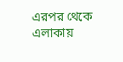এরপর থেকে এলাকায়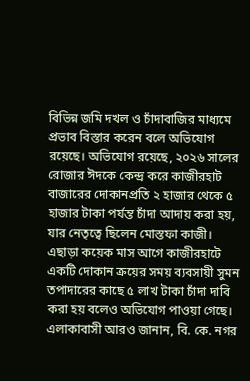বিভিন্ন জমি দখল ও চাঁদাবাজির মাধ্যমে প্রভাব বিস্তার করেন বলে অভিযোগ রয়েছে। অভিযোগ রয়েছে, ২০২৬ সালের রোজার ঈদকে কেন্দ্র করে কাজীরহাট বাজারের দোকানপ্রতি ২ হাজার থেকে ৫ হাজার টাকা পর্যন্ত চাঁদা আদায় করা হয়, যার নেতৃত্বে ছিলেন মোস্তফা কাজী। এছাড়া কয়েক মাস আগে কাজীরহাটে একটি দোকান ক্রয়ের সময় ব্যবসায়ী সুমন তপাদারের কাছে ৫ লাখ টাকা চাঁদা দাবি করা হয় বলেও অভিযোগ পাওয়া গেছে। এলাকাবাসী আরও জানান, বি. কে. নগর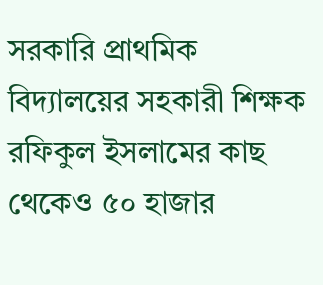সরকারি প্রাথমিক বিদ্যালয়ের সহকারী শিক্ষক রফিকুল ইসলামের কাছ থেকেও ৫০ হাজার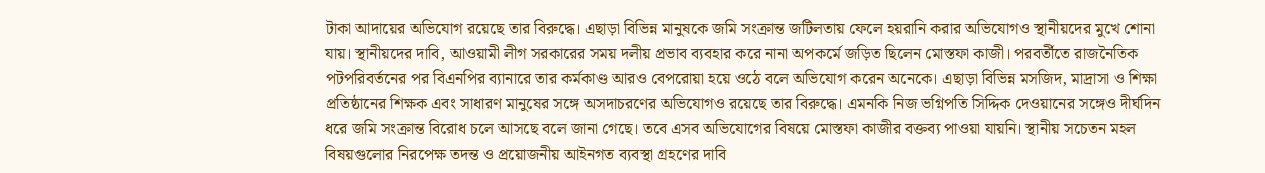টাকা আদায়ের অভিযোগ রয়েছে তার বিরুদ্ধে। এছাড়া বিভিন্ন মানুষকে জমি সংক্রান্ত জটিলতায় ফেলে হয়রানি করার অভিযোগও স্থানীয়দের মুখে শোনা যায়। স্থানীয়দের দাবি, আওয়ামী লীগ সরকারের সময় দলীয় প্রভাব ব্যবহার করে নানা অপকর্মে জড়িত ছিলেন মোস্তফা কাজী। পরবর্তীতে রাজনৈতিক পটপরিবর্তনের পর বিএনপির ব্যানারে তার কর্মকাণ্ড আরও বেপরোয়া হয়ে ওঠে বলে অভিযোগ করেন অনেকে। এছাড়া বিভিন্ন মসজিদ, মাদ্রাসা ও শিক্ষা প্রতিষ্ঠানের শিক্ষক এবং সাধারণ মানুষের সঙ্গে অসদাচরণের অভিযোগও রয়েছে তার বিরুদ্ধে। এমনকি নিজ ভগ্নিপতি সিদ্দিক দেওয়ানের সঙ্গেও দীর্ঘদিন ধরে জমি সংক্রান্ত বিরোধ চলে আসছে বলে জানা গেছে। তবে এসব অভিযোগের বিষয়ে মোস্তফা কাজীর বক্তব্য পাওয়া যায়নি। স্থানীয় সচেতন মহল বিষয়গুলোর নিরপেক্ষ তদন্ত ও প্রয়োজনীয় আইনগত ব্যবস্থা গ্রহণের দাবি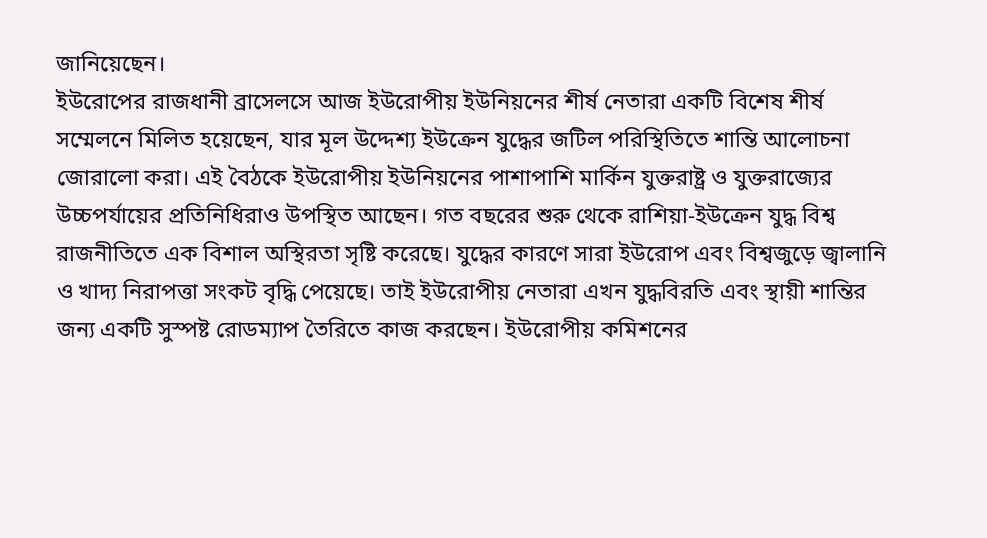জানিয়েছেন।
ইউরোপের রাজধানী ব্রাসেলসে আজ ইউরোপীয় ইউনিয়নের শীর্ষ নেতারা একটি বিশেষ শীর্ষ সম্মেলনে মিলিত হয়েছেন, যার মূল উদ্দেশ্য ইউক্রেন যুদ্ধের জটিল পরিস্থিতিতে শান্তি আলোচনা জোরালো করা। এই বৈঠকে ইউরোপীয় ইউনিয়নের পাশাপাশি মার্কিন যুক্তরাষ্ট্র ও যুক্তরাজ্যের উচ্চপর্যায়ের প্রতিনিধিরাও উপস্থিত আছেন। গত বছরের শুরু থেকে রাশিয়া-ইউক্রেন যুদ্ধ বিশ্ব রাজনীতিতে এক বিশাল অস্থিরতা সৃষ্টি করেছে। যুদ্ধের কারণে সারা ইউরোপ এবং বিশ্বজুড়ে জ্বালানি ও খাদ্য নিরাপত্তা সংকট বৃদ্ধি পেয়েছে। তাই ইউরোপীয় নেতারা এখন যুদ্ধবিরতি এবং স্থায়ী শান্তির জন্য একটি সুস্পষ্ট রোডম্যাপ তৈরিতে কাজ করছেন। ইউরোপীয় কমিশনের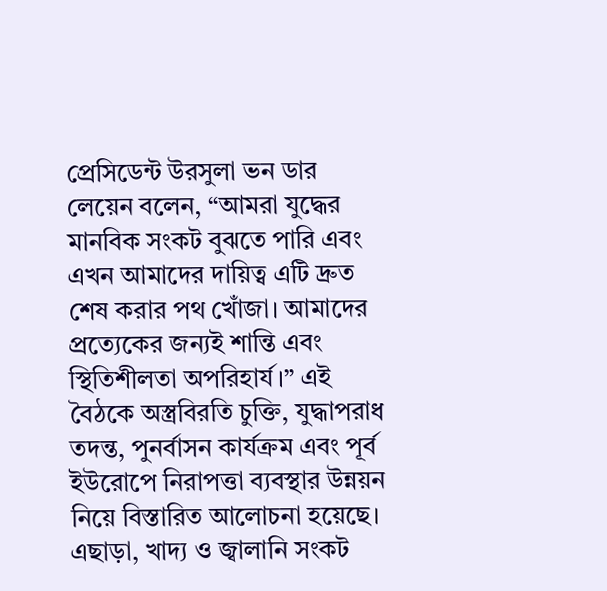প্রেসিডেন্ট উরসুলা ভন ডার লেয়েন বলেন, “আমরা যুদ্ধের মানবিক সংকট বুঝতে পারি এবং এখন আমাদের দায়িত্ব এটি দ্রুত শেষ করার পথ খোঁজা। আমাদের প্রত্যেকের জন্যই শান্তি এবং স্থিতিশীলতা অপরিহার্য।” এই বৈঠকে অস্ত্রবিরতি চুক্তি, যুদ্ধাপরাধ তদন্ত, পুনর্বাসন কার্যক্রম এবং পূর্ব ইউরোপে নিরাপত্তা ব্যবস্থার উন্নয়ন নিয়ে বিস্তারিত আলোচনা হয়েছে। এছাড়া, খাদ্য ও জ্বালানি সংকট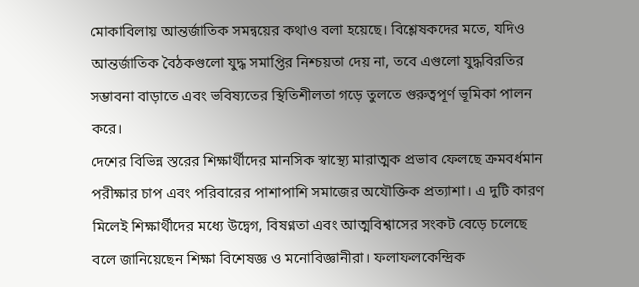মোকাবিলায় আন্তর্জাতিক সমন্বয়ের কথাও বলা হয়েছে। বিশ্লেষকদের মতে, যদিও আন্তর্জাতিক বৈঠকগুলো যুদ্ধ সমাপ্তির নিশ্চয়তা দেয় না, তবে এগুলো যুদ্ধবিরতির সম্ভাবনা বাড়াতে এবং ভবিষ্যতের স্থিতিশীলতা গড়ে তুলতে গুরুত্বপূর্ণ ভূমিকা পালন করে।
দেশের বিভিন্ন স্তরের শিক্ষার্থীদের মানসিক স্বাস্থ্যে মারাত্মক প্রভাব ফেলছে ক্রমবর্ধমান পরীক্ষার চাপ এবং পরিবারের পাশাপাশি সমাজের অযৌক্তিক প্রত্যাশা। এ দুটি কারণ মিলেই শিক্ষার্থীদের মধ্যে উদ্বেগ, বিষণ্নতা এবং আত্মবিশ্বাসের সংকট বেড়ে চলেছে বলে জানিয়েছেন শিক্ষা বিশেষজ্ঞ ও মনোবিজ্ঞানীরা। ফলাফলকেন্দ্রিক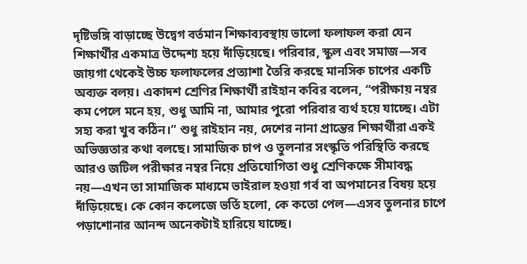দৃষ্টিভঙ্গি বাড়াচ্ছে উদ্বেগ বর্তমান শিক্ষাব্যবস্থায় ভালো ফলাফল করা যেন শিক্ষার্থীর একমাত্র উদ্দেশ্য হয়ে দাঁড়িয়েছে। পরিবার, স্কুল এবং সমাজ—সব জায়গা থেকেই উচ্চ ফলাফলের প্রত্যাশা তৈরি করছে মানসিক চাপের একটি অব্যক্ত বলয়। একাদশ শ্রেণির শিক্ষার্থী রাইহান কবির বলেন, “পরীক্ষায় নম্বর কম পেলে মনে হয়, শুধু আমি না, আমার পুরো পরিবার ব্যর্থ হয়ে যাচ্ছে। এটা সহ্য করা খুব কঠিন।” শুধু রাইহান নয়, দেশের নানা প্রান্তের শিক্ষার্থীরা একই অভিজ্ঞতার কথা বলছে। সামাজিক চাপ ও তুলনার সংস্কৃতি পরিস্থিতি করছে আরও জটিল পরীক্ষার নম্বর নিয়ে প্রতিযোগিতা শুধু শ্রেণিকক্ষে সীমাবদ্ধ নয়—এখন তা সামাজিক মাধ্যমে ভাইরাল হওয়া গর্ব বা অপমানের বিষয় হয়ে দাঁড়িয়েছে। কে কোন কলেজে ভর্তি হলো, কে কতো পেল—এসব তুলনার চাপে পড়াশোনার আনন্দ অনেকটাই হারিয়ে যাচ্ছে।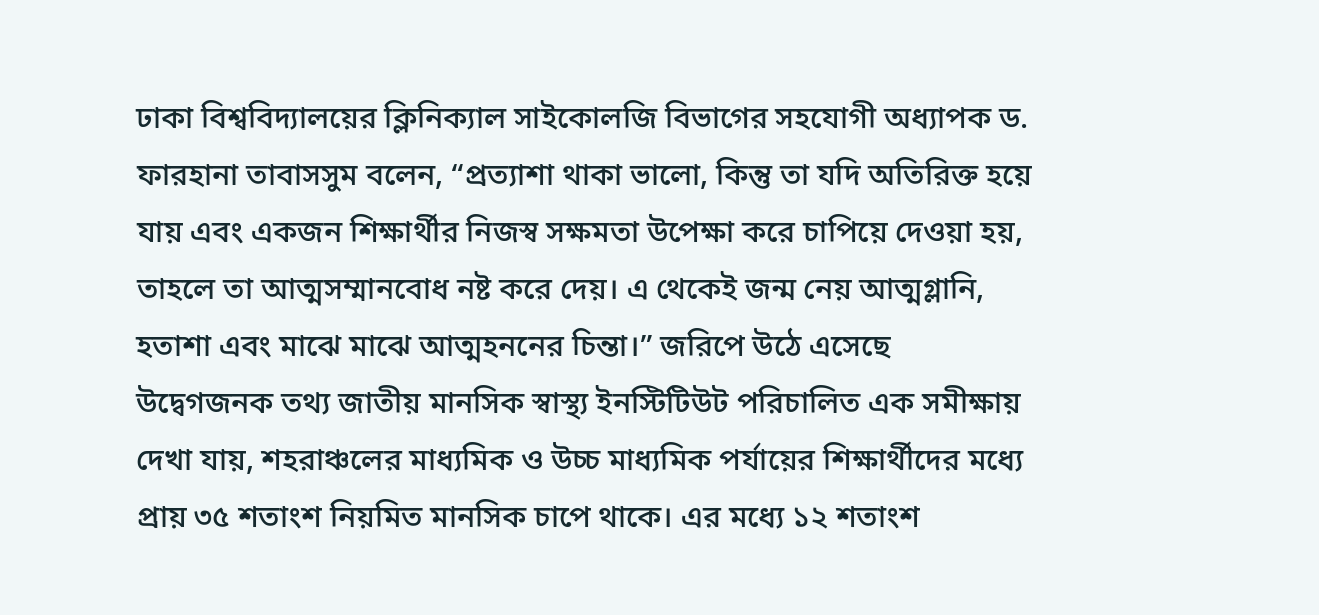ঢাকা বিশ্ববিদ্যালয়ের ক্লিনিক্যাল সাইকোলজি বিভাগের সহযোগী অধ্যাপক ড. ফারহানা তাবাসসুম বলেন, “প্রত্যাশা থাকা ভালো, কিন্তু তা যদি অতিরিক্ত হয়ে যায় এবং একজন শিক্ষার্থীর নিজস্ব সক্ষমতা উপেক্ষা করে চাপিয়ে দেওয়া হয়, তাহলে তা আত্মসম্মানবোধ নষ্ট করে দেয়। এ থেকেই জন্ম নেয় আত্মগ্লানি, হতাশা এবং মাঝে মাঝে আত্মহননের চিন্তা।” জরিপে উঠে এসেছে উদ্বেগজনক তথ্য জাতীয় মানসিক স্বাস্থ্য ইনস্টিটিউট পরিচালিত এক সমীক্ষায় দেখা যায়, শহরাঞ্চলের মাধ্যমিক ও উচ্চ মাধ্যমিক পর্যায়ের শিক্ষার্থীদের মধ্যে প্রায় ৩৫ শতাংশ নিয়মিত মানসিক চাপে থাকে। এর মধ্যে ১২ শতাংশ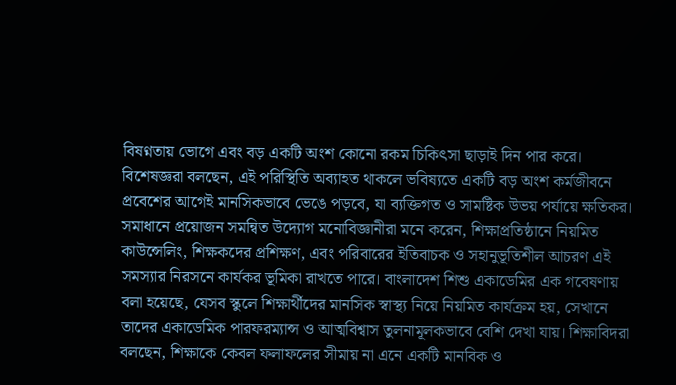বিষণ্নতায় ভোগে এবং বড় একটি অংশ কোনো রকম চিকিৎসা ছাড়াই দিন পার করে। বিশেষজ্ঞরা বলছেন, এই পরিস্থিতি অব্যাহত থাকলে ভবিষ্যতে একটি বড় অংশ কর্মজীবনে প্রবেশের আগেই মানসিকভাবে ভেঙে পড়বে, যা ব্যক্তিগত ও সামষ্টিক উভয় পর্যায়ে ক্ষতিকর। সমাধানে প্রয়োজন সমন্বিত উদ্যোগ মনোবিজ্ঞানীরা মনে করেন, শিক্ষাপ্রতিষ্ঠানে নিয়মিত কাউন্সেলিং, শিক্ষকদের প্রশিক্ষণ, এবং পরিবারের ইতিবাচক ও সহানুভূতিশীল আচরণ এই সমস্যার নিরসনে কার্যকর ভূমিকা রাখতে পারে। বাংলাদেশ শিশু একাডেমির এক গবেষণায় বলা হয়েছে, যেসব স্কুলে শিক্ষার্থীদের মানসিক স্বাস্থ্য নিয়ে নিয়মিত কার্যক্রম হয়, সেখানে তাদের একাডেমিক পারফরম্যান্স ও আত্মবিশ্বাস তুলনামূলকভাবে বেশি দেখা যায়। শিক্ষাবিদরা বলছেন, শিক্ষাকে কেবল ফলাফলের সীমায় না এনে একটি মানবিক ও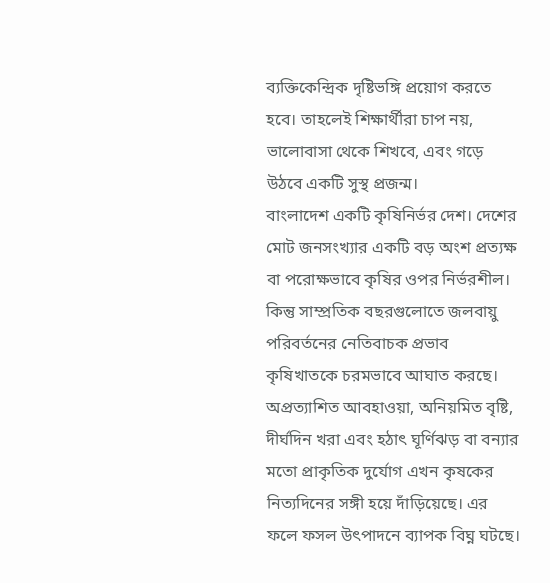ব্যক্তিকেন্দ্রিক দৃষ্টিভঙ্গি প্রয়োগ করতে হবে। তাহলেই শিক্ষার্থীরা চাপ নয়, ভালোবাসা থেকে শিখবে, এবং গড়ে উঠবে একটি সুস্থ প্রজন্ম।
বাংলাদেশ একটি কৃষিনির্ভর দেশ। দেশের মোট জনসংখ্যার একটি বড় অংশ প্রত্যক্ষ বা পরোক্ষভাবে কৃষির ওপর নির্ভরশীল। কিন্তু সাম্প্রতিক বছরগুলোতে জলবায়ু পরিবর্তনের নেতিবাচক প্রভাব কৃষিখাতকে চরমভাবে আঘাত করছে। অপ্রত্যাশিত আবহাওয়া, অনিয়মিত বৃষ্টি, দীর্ঘদিন খরা এবং হঠাৎ ঘূর্ণিঝড় বা বন্যার মতো প্রাকৃতিক দুর্যোগ এখন কৃষকের নিত্যদিনের সঙ্গী হয়ে দাঁড়িয়েছে। এর ফলে ফসল উৎপাদনে ব্যাপক বিঘ্ন ঘটছে।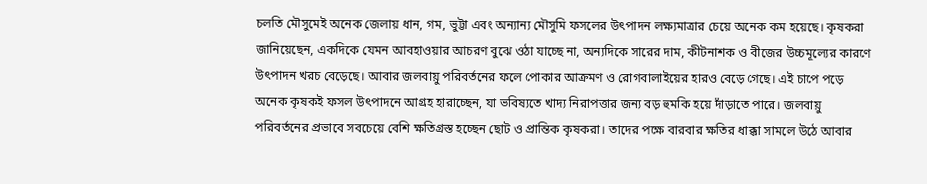চলতি মৌসুমেই অনেক জেলায় ধান, গম, ভুট্টা এবং অন্যান্য মৌসুমি ফসলের উৎপাদন লক্ষ্যমাত্রার চেয়ে অনেক কম হয়েছে। কৃষকরা জানিয়েছেন, একদিকে যেমন আবহাওয়ার আচরণ বুঝে ওঠা যাচ্ছে না, অন্যদিকে সারের দাম, কীটনাশক ও বীজের উচ্চমূল্যের কারণে উৎপাদন খরচ বেড়েছে। আবার জলবায়ু পরিবর্তনের ফলে পোকার আক্রমণ ও রোগবালাইয়ের হারও বেড়ে গেছে। এই চাপে পড়ে অনেক কৃষকই ফসল উৎপাদনে আগ্রহ হারাচ্ছেন, যা ভবিষ্যতে খাদ্য নিরাপত্তার জন্য বড় হুমকি হয়ে দাঁড়াতে পারে। জলবায়ু পরিবর্তনের প্রভাবে সবচেয়ে বেশি ক্ষতিগ্রস্ত হচ্ছেন ছোট ও প্রান্তিক কৃষকরা। তাদের পক্ষে বারবার ক্ষতির ধাক্কা সামলে উঠে আবার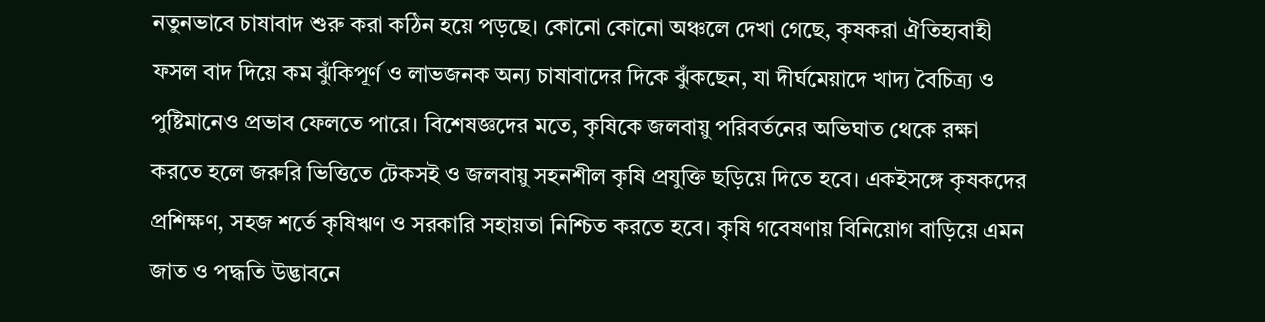নতুনভাবে চাষাবাদ শুরু করা কঠিন হয়ে পড়ছে। কোনো কোনো অঞ্চলে দেখা গেছে, কৃষকরা ঐতিহ্যবাহী ফসল বাদ দিয়ে কম ঝুঁকিপূর্ণ ও লাভজনক অন্য চাষাবাদের দিকে ঝুঁকছেন, যা দীর্ঘমেয়াদে খাদ্য বৈচিত্র্য ও পুষ্টিমানেও প্রভাব ফেলতে পারে। বিশেষজ্ঞদের মতে, কৃষিকে জলবায়ু পরিবর্তনের অভিঘাত থেকে রক্ষা করতে হলে জরুরি ভিত্তিতে টেকসই ও জলবায়ু সহনশীল কৃষি প্রযুক্তি ছড়িয়ে দিতে হবে। একইসঙ্গে কৃষকদের প্রশিক্ষণ, সহজ শর্তে কৃষিঋণ ও সরকারি সহায়তা নিশ্চিত করতে হবে। কৃষি গবেষণায় বিনিয়োগ বাড়িয়ে এমন জাত ও পদ্ধতি উদ্ভাবনে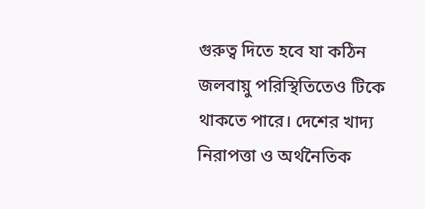গুরুত্ব দিতে হবে যা কঠিন জলবায়ু পরিস্থিতিতেও টিকে থাকতে পারে। দেশের খাদ্য নিরাপত্তা ও অর্থনৈতিক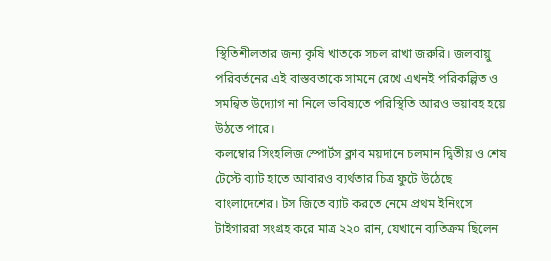স্থিতিশীলতার জন্য কৃষি খাতকে সচল রাখা জরুরি। জলবায়ু পরিবর্তনের এই বাস্তবতাকে সামনে রেখে এখনই পরিকল্পিত ও সমন্বিত উদ্যোগ না নিলে ভবিষ্যতে পরিস্থিতি আরও ভয়াবহ হয়ে উঠতে পারে।
কলম্বোর সিংহলিজ স্পোর্টস ক্লাব ময়দানে চলমান দ্বিতীয় ও শেষ টেস্টে ব্যাট হাতে আবারও ব্যর্থতার চিত্র ফুটে উঠেছে বাংলাদেশের। টস জিতে ব্যাট করতে নেমে প্রথম ইনিংসে টাইগাররা সংগ্রহ করে মাত্র ২২০ রান, যেখানে ব্যতিক্রম ছিলেন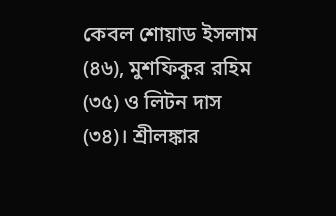কেবল শোয়াড ইসলাম (৪৬), মুশফিকুর রহিম (৩৫) ও লিটন দাস (৩৪)। শ্রীলঙ্কার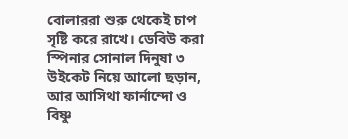বোলাররা শুরু থেকেই চাপ সৃষ্টি করে রাখে। ডেবিউ করা স্পিনার সোনাল দিনুষা ৩ উইকেট নিয়ে আলো ছড়ান, আর আসিথা ফার্নান্দো ও বিষ্ণু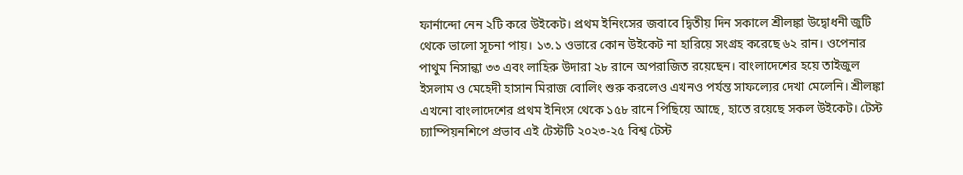ফার্নান্দো নেন ২টি করে উইকেট। প্রথম ইনিংসের জবাবে দ্বিতীয় দিন সকালে শ্রীলঙ্কা উদ্বোধনী জুটি থেকে ভালো সূচনা পায়। ১৩.১ ওভারে কোন উইকেট না হারিয়ে সংগ্রহ করেছে ৬২ রান। ওপেনার পাথুম নিসান্কা ৩৩ এবং লাহিরু উদারা ২৮ রানে অপরাজিত রয়েছেন। বাংলাদেশের হয়ে তাইজুল ইসলাম ও মেহেদী হাসান মিরাজ বোলিং শুরু করলেও এখনও পর্যন্ত সাফল্যের দেখা মেলেনি। শ্রীলঙ্কা এখনো বাংলাদেশের প্রথম ইনিংস থেকে ১৫৮ রানে পিছিয়ে আছে, হাতে রয়েছে সকল উইকেট। টেস্ট চ্যাম্পিয়নশিপে প্রভাব এই টেস্টটি ২০২৩-২৫ বিশ্ব টেস্ট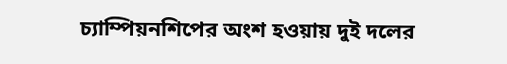চ্যাম্পিয়নশিপের অংশ হওয়ায় দুই দলের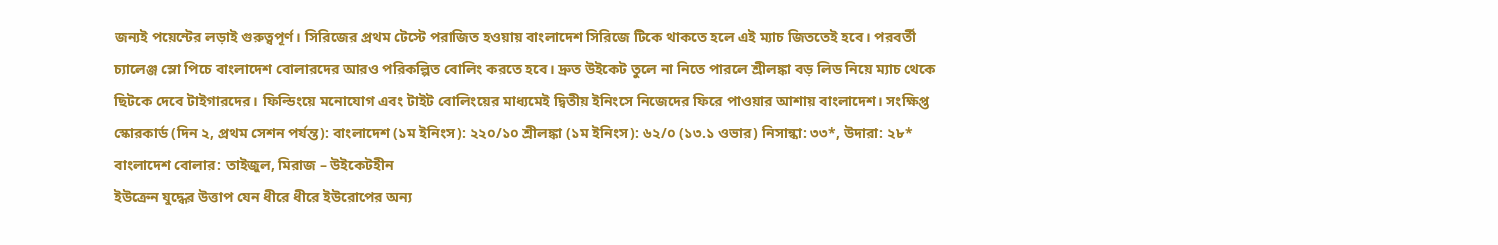জন্যই পয়েন্টের লড়াই গুরুত্বপূর্ণ। সিরিজের প্রথম টেস্টে পরাজিত হওয়ায় বাংলাদেশ সিরিজে টিকে থাকতে হলে এই ম্যাচ জিততেই হবে। পরবর্তী চ্যালেঞ্জ স্লো পিচে বাংলাদেশ বোলারদের আরও পরিকল্পিত বোলিং করতে হবে। দ্রুত উইকেট তুলে না নিতে পারলে শ্রীলঙ্কা বড় লিড নিয়ে ম্যাচ থেকে ছিটকে দেবে টাইগারদের। ফিল্ডিংয়ে মনোযোগ এবং টাইট বোলিংয়ের মাধ্যমেই দ্বিতীয় ইনিংসে নিজেদের ফিরে পাওয়ার আশায় বাংলাদেশ। সংক্ষিপ্ত স্কোরকার্ড (দিন ২, প্রথম সেশন পর্যন্ত): বাংলাদেশ (১ম ইনিংস): ২২০/১০ শ্রীলঙ্কা (১ম ইনিংস): ৬২/০ (১৩.১ ওভার) নিসান্কা: ৩৩*, উদারা: ২৮* বাংলাদেশ বোলার: তাইজুল, মিরাজ – উইকেটহীন
ইউক্রেন যুদ্ধের উত্তাপ যেন ধীরে ধীরে ইউরোপের অন্য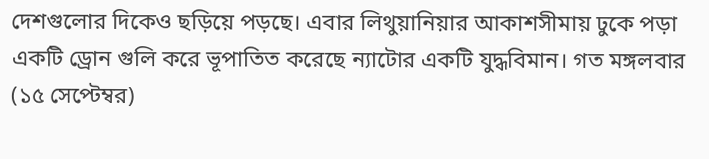দেশগুলোর দিকেও ছড়িয়ে পড়ছে। এবার লিথুয়ানিয়ার আকাশসীমায় ঢুকে পড়া একটি ড্রোন গুলি করে ভূপাতিত করেছে ন্যাটোর একটি যুদ্ধবিমান। গত মঙ্গলবার (১৫ সেপ্টেম্বর)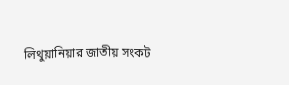লিথুয়ানিয়ার জাতীয় সংকট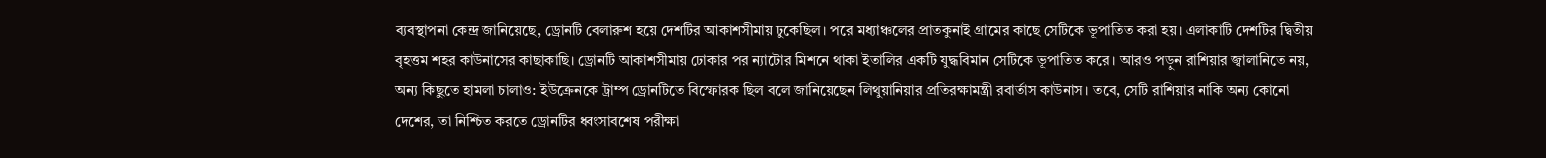ব্যবস্থাপনা কেন্দ্র জানিয়েছে, ড্রোনটি বেলারুশ হয়ে দেশটির আকাশসীমায় ঢুকেছিল। পরে মধ্যাঞ্চলের প্রাতকুনাই গ্রামের কাছে সেটিকে ভূপাতিত করা হয়। এলাকাটি দেশটির দ্বিতীয় বৃহত্তম শহর কাউনাসের কাছাকাছি। ড্রোনটি আকাশসীমায় ঢোকার পর ন্যাটোর মিশনে থাকা ইতালির একটি যুদ্ধবিমান সেটিকে ভূপাতিত করে। আরও পড়ুন রাশিয়ার জ্বালানিতে নয়, অন্য কিছুতে হামলা চালাও: ইউক্রেনকে ট্রাম্প ড্রোনটিতে বিস্ফোরক ছিল বলে জানিয়েছেন লিথুয়ানিয়ার প্রতিরক্ষামন্ত্রী রবার্তাস কাউনাস। তবে, সেটি রাশিয়ার নাকি অন্য কোনো দেশের, তা নিশ্চিত করতে ড্রোনটির ধ্বংসাবশেষ পরীক্ষা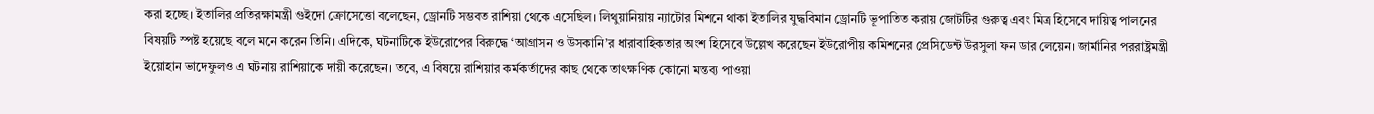করা হচ্ছে। ইতালির প্রতিরক্ষামন্ত্রী গুইদো ক্রোসেত্তো বলেছেন, ড্রোনটি সম্ভবত রাশিয়া থেকে এসেছিল। লিথুয়ানিয়ায় ন্যাটোর মিশনে থাকা ইতালির যুদ্ধবিমান ড্রোনটি ভূপাতিত করায় জোটটির গুরুত্ব এবং মিত্র হিসেবে দায়িত্ব পালনের বিষয়টি স্পষ্ট হয়েছে বলে মনে করেন তিনি। এদিকে, ঘটনাটিকে ইউরোপের বিরুদ্ধে ‘আগ্রাসন ও উসকানি’র ধারাবাহিকতার অংশ হিসেবে উল্লেখ করেছেন ইউরোপীয় কমিশনের প্রেসিডেন্ট উরসুলা ফন ডার লেয়েন। জার্মানির পররাষ্ট্রমন্ত্রী ইয়োহান ভাদেফুলও এ ঘটনায় রাশিয়াকে দায়ী করেছেন। তবে, এ বিষয়ে রাশিয়ার কর্মকর্তাদের কাছ থেকে তাৎক্ষণিক কোনো মন্তব্য পাওয়া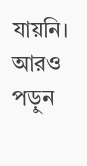যায়নি। আরও পড়ুন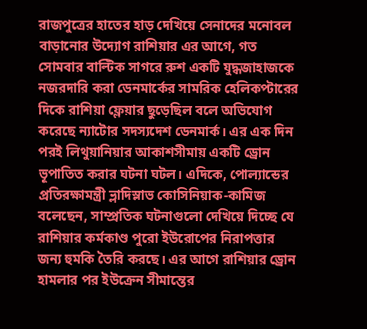রাজপুত্রের হাতের হাড় দেখিয়ে সেনাদের মনোবল বাড়ানোর উদ্যোগ রাশিয়ার এর আগে, গত সোমবার বাল্টিক সাগরে রুশ একটি যুদ্ধজাহাজকে নজরদারি করা ডেনমার্কের সামরিক হেলিকপ্টারের দিকে রাশিয়া ফ্লেয়ার ছুড়েছিল বলে অভিযোগ করেছে ন্যাটোর সদস্যদেশ ডেনমার্ক। এর এক দিন পরই লিথুয়ানিয়ার আকাশসীমায় একটি ড্রোন ভূপাতিত করার ঘটনা ঘটল। এদিকে, পোল্যান্ডের প্রতিরক্ষামন্ত্রী ভ্লাদিস্লাভ কোসিনিয়াক-কামিজ বলেছেন, সাম্প্রতিক ঘটনাগুলো দেখিয়ে দিচ্ছে যে রাশিয়ার কর্মকাণ্ড পুরো ইউরোপের নিরাপত্তার জন্য হুমকি তৈরি করছে। এর আগে রাশিয়ার ড্রোন হামলার পর ইউক্রেন সীমান্তের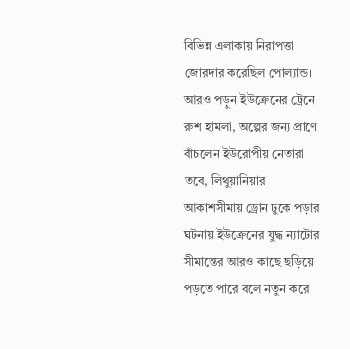বিভিন্ন এলাকায় নিরাপত্তা জোরদার করেছিল পোল্যান্ড। আরও পড়ুন ইউক্রেনের ট্রেনে রুশ হামলা, অল্পের জন্য প্রাণে বাঁচলেন ইউরোপীয় নেতারা তবে, লিথুয়ানিয়ার আকাশসীমায় ড্রোন ঢুকে পড়ার ঘটনায় ইউক্রেনের যুদ্ধ ন্যাটোর সীমান্তের আরও কাছে ছড়িয়ে পড়তে পারে বলে নতুন করে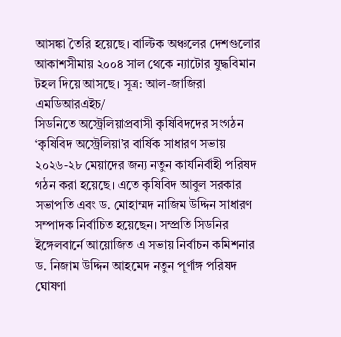আসঙ্কা তৈরি হয়েছে। বাল্টিক অঞ্চলের দেশগুলোর আকাশসীমায় ২০০৪ সাল থেকে ন্যাটোর যুদ্ধবিমান টহল দিয়ে আসছে। সূত্র: আল-জাজিরা এমডিআরএইচ/
সিডনিতে অস্ট্রেলিয়াপ্রবাসী কৃষিবিদদের সংগঠন ‘কৃষিবিদ অস্ট্রেলিয়া’র বার্ষিক সাধারণ সভায় ২০২৬-২৮ মেয়াদের জন্য নতুন কার্যনির্বাহী পরিষদ গঠন করা হয়েছে। এতে কৃষিবিদ আবুল সরকার সভাপতি এবং ড. মোহাম্মদ নাজিম উদ্দিন সাধারণ সম্পাদক নির্বাচিত হয়েছেন। সম্প্রতি সিডনির ইঙ্গেলবার্নে আয়োজিত এ সভায় নির্বাচন কমিশনার ড. নিজাম উদ্দিন আহমেদ নতুন পূর্ণাঙ্গ পরিষদ ঘোষণা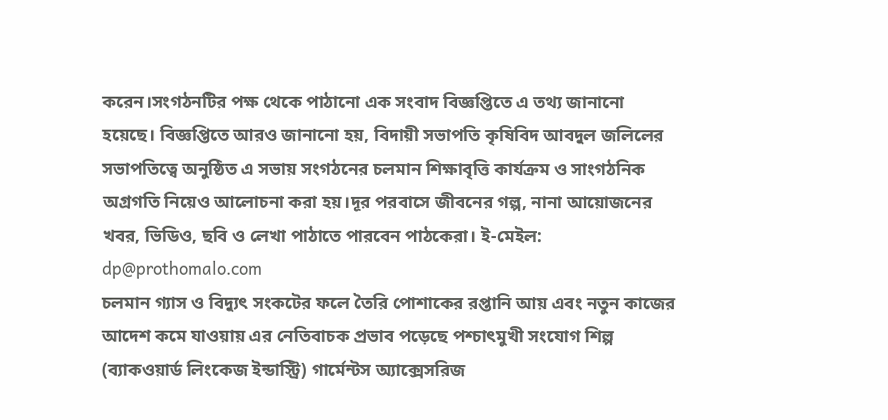করেন।সংগঠনটির পক্ষ থেকে পাঠানো এক সংবাদ বিজ্ঞপ্তিতে এ তথ্য জানানো হয়েছে। বিজ্ঞপ্তিতে আরও জানানো হয়, বিদায়ী সভাপতি কৃষিবিদ আবদুল জলিলের সভাপতিত্বে অনুষ্ঠিত এ সভায় সংগঠনের চলমান শিক্ষাবৃত্তি কার্যক্রম ও সাংগঠনিক অগ্রগতি নিয়েও আলোচনা করা হয়।দূর পরবাসে জীবনের গল্প, নানা আয়োজনের খবর, ভিডিও, ছবি ও লেখা পাঠাতে পারবেন পাঠকেরা। ই-মেইল: dp@prothomalo.com
চলমান গ্যাস ও বিদ্যুৎ সংকটের ফলে তৈরি পোশাকের রপ্তানি আয় এবং নতুন কাজের আদেশ কমে যাওয়ায় এর নেতিবাচক প্রভাব পড়েছে পশ্চাৎমুখী সংযোগ শিল্প (ব্যাকওয়ার্ড লিংকেজ ইন্ডাস্ট্রি) গার্মেন্টস অ্যাক্সেসরিজ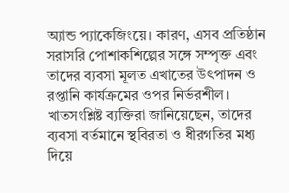অ্যান্ড প্যাকেজিংয়ে। কারণ, এসব প্রতিষ্ঠান সরাসরি পোশাকশিল্পের সঙ্গে সম্পৃক্ত এবং তাদের ব্যবসা মূলত এখাতের উৎপাদন ও রপ্তানি কার্যক্রমের ওপর নির্ভরশীল। খাতসংশ্লিষ্ট ব্যক্তিরা জানিয়েছেন, তাদের ব্যবসা বর্তমানে স্থবিরতা ও ধীরগতির মধ্য দিয়ে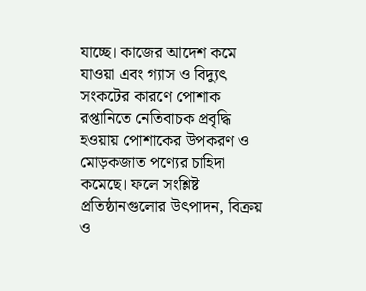যাচ্ছে। কাজের আদেশ কমে যাওয়া এবং গ্যাস ও বিদ্যুৎ সংকটের কারণে পোশাক রপ্তানিতে নেতিবাচক প্রবৃদ্ধি হওয়ায় পোশাকের উপকরণ ও মোড়কজাত পণ্যের চাহিদা কমেছে। ফলে সংশ্লিষ্ট প্রতিষ্ঠানগুলোর উৎপাদন, বিক্রয় ও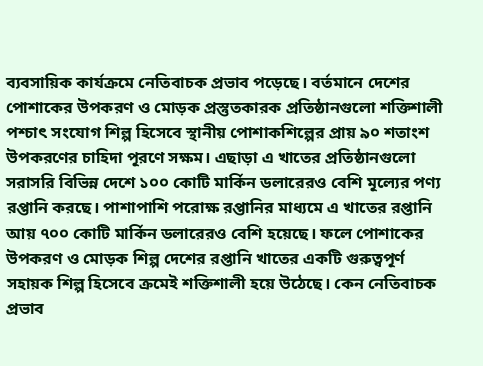ব্যবসায়িক কার্যক্রমে নেতিবাচক প্রভাব পড়েছে। বর্তমানে দেশের পোশাকের উপকরণ ও মোড়ক প্রস্তুতকারক প্রতিষ্ঠানগুলো শক্তিশালী পশ্চাৎ সংযোগ শিল্প হিসেবে স্থানীয় পোশাকশিল্পের প্রায় ৯০ শতাংশ উপকরণের চাহিদা পূরণে সক্ষম। এছাড়া এ খাতের প্রতিষ্ঠানগুলো সরাসরি বিভিন্ন দেশে ১০০ কোটি মার্কিন ডলারেরও বেশি মূল্যের পণ্য রপ্তানি করছে। পাশাপাশি পরোক্ষ রপ্তানির মাধ্যমে এ খাতের রপ্তানি আয় ৭০০ কোটি মার্কিন ডলারেরও বেশি হয়েছে। ফলে পোশাকের উপকরণ ও মোড়ক শিল্প দেশের রপ্তানি খাতের একটি গুরুত্বপূর্ণ সহায়ক শিল্প হিসেবে ক্রমেই শক্তিশালী হয়ে উঠেছে। কেন নেতিবাচক প্রভাব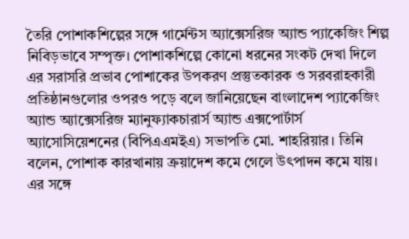তৈরি পোশাকশিল্পের সঙ্গে গার্মেন্টস অ্যাক্সেসরিজ অ্যান্ড প্যাকেজিং শিল্প নিবিড়ভাবে সম্পৃক্ত। পোশাকশিল্পে কোনো ধরনের সংকট দেখা দিলে এর সরাসরি প্রভাব পোশাকের উপকরণ প্রস্তুতকারক ও সরবরাহকারী প্রতিষ্ঠানগুলোর ওপরও পড়ে বলে জানিয়েছেন বাংলাদেশ প্যাকেজিং অ্যান্ড অ্যাক্সেসরিজ ম্যানুফ্যাকচারার্স অ্যান্ড এক্সপোর্টার্স অ্যাসোসিয়েশনের (বিপিএএমইএ) সভাপতি মো. শাহরিয়ার। তিনি বলেন, পোশাক কারখানায় ক্রয়াদেশ কমে গেলে উৎপাদন কমে যায়। এর সঙ্গে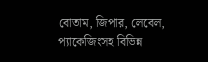বোতাম, জিপার, লেবেল, প্যাকেজিংসহ বিভিন্ন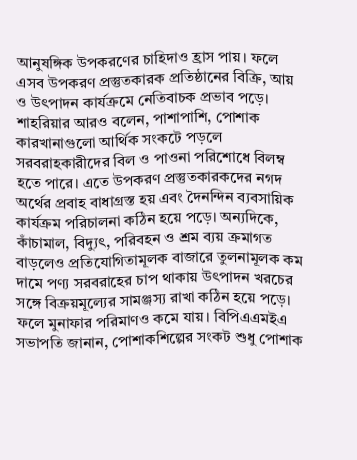আনুষঙ্গিক উপকরণের চাহিদাও হ্রাস পায়। ফলে এসব উপকরণ প্রস্তুতকারক প্রতিষ্ঠানের বিক্রি, আয় ও উৎপাদন কার্যক্রমে নেতিবাচক প্রভাব পড়ে। শাহরিয়ার আরও বলেন, পাশাপাশি, পোশাক কারখানাগুলো আর্থিক সংকটে পড়লে সরবরাহকারীদের বিল ও পাওনা পরিশোধে বিলম্ব হতে পারে। এতে উপকরণ প্রস্তুতকারকদের নগদ অর্থের প্রবাহ বাধাগ্রস্ত হয় এবং দৈনন্দিন ব্যবসায়িক কার্যক্রম পরিচালনা কঠিন হয়ে পড়ে। অন্যদিকে, কাঁচামাল, বিদ্যুৎ, পরিবহন ও শ্রম ব্যয় ক্রমাগত বাড়লেও প্রতিযোগিতামূলক বাজারে তুলনামূলক কম দামে পণ্য সরবরাহের চাপ থাকায় উৎপাদন খরচের সঙ্গে বিক্রয়মূল্যের সামঞ্জস্য রাখা কঠিন হয়ে পড়ে। ফলে মুনাফার পরিমাণও কমে যায়। বিপিএএমইএ সভাপতি জানান, পোশাকশিল্পের সংকট শুধু পোশাক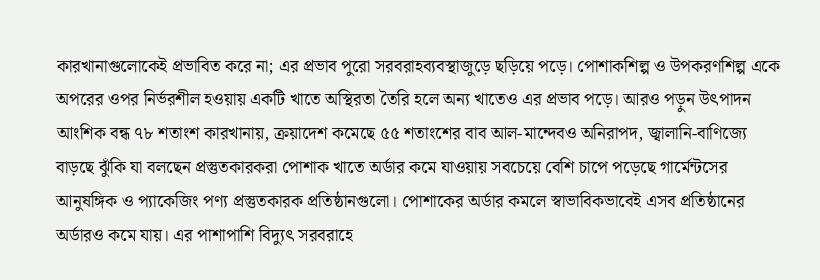কারখানাগুলোকেই প্রভাবিত করে না; এর প্রভাব পুরো সরবরাহব্যবস্থাজুড়ে ছড়িয়ে পড়ে। পোশাকশিল্প ও উপকরণশিল্প একে অপরের ওপর নির্ভরশীল হওয়ায় একটি খাতে অস্থিরতা তৈরি হলে অন্য খাতেও এর প্রভাব পড়ে। আরও পড়ুন উৎপাদন আংশিক বন্ধ ৭৮ শতাংশ কারখানায়, ক্রয়াদেশ কমেছে ৫৫ শতাংশের বাব আল-মান্দেবও অনিরাপদ, জ্বালানি-বাণিজ্যে বাড়ছে ঝুঁকি যা বলছেন প্রস্তুতকারকরা পোশাক খাতে অর্ডার কমে যাওয়ায় সবচেয়ে বেশি চাপে পড়েছে গার্মেন্টসের আনুষঙ্গিক ও প্যাকেজিং পণ্য প্রস্তুতকারক প্রতিষ্ঠানগুলো। পোশাকের অর্ডার কমলে স্বাভাবিকভাবেই এসব প্রতিষ্ঠানের অর্ডারও কমে যায়। এর পাশাপাশি বিদ্যুৎ সরবরাহে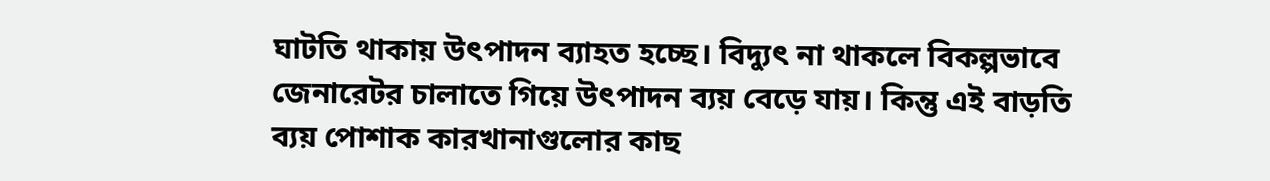ঘাটতি থাকায় উৎপাদন ব্যাহত হচ্ছে। বিদ্যুৎ না থাকলে বিকল্পভাবে জেনারেটর চালাতে গিয়ে উৎপাদন ব্যয় বেড়ে যায়। কিন্তু এই বাড়তি ব্যয় পোশাক কারখানাগুলোর কাছ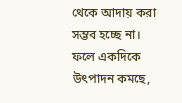থেকে আদায় করা সম্ভব হচ্ছে না। ফলে একদিকে উৎপাদন কমছে,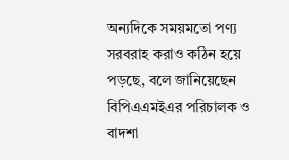অন্যদিকে সময়মতো পণ্য সরবরাহ করাও কঠিন হয়ে পড়ছে, বলে জানিয়েছেন বিপিএএমইএর পরিচালক ও বাদশা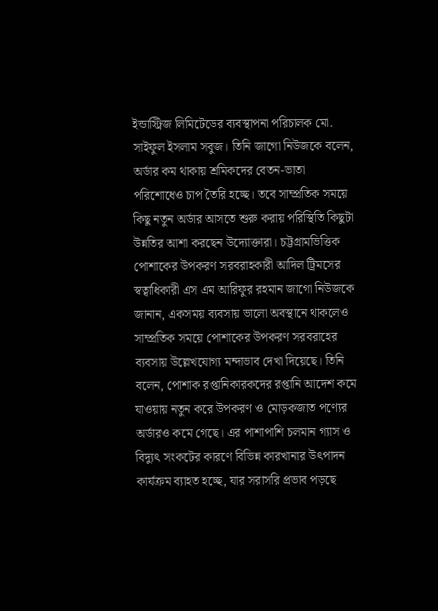ইন্ডাস্ট্রিজ লিমিটেডের ব্যবস্থাপনা পরিচালক মো. সাইফুল ইসলাম সবুজ। তিনি জাগো নিউজকে বলেন, অর্ডার কম থাকায় শ্রমিকদের বেতন-ভাতা পরিশোধেও চাপ তৈরি হচ্ছে। তবে সাম্প্রতিক সময়ে কিছু নতুন অর্ডার আসতে শুরু করায় পরিস্থিতি কিছুটা উন্নতির আশা করছেন উদ্যোক্তারা। চট্টগ্রামভিত্তিক পোশাকের উপকরণ সরবরাহকারী আদিল ট্রিমসের স্বত্বাধিকারী এস এম আরিফুর রহমান জাগো নিউজকে জানান, একসময় ব্যবসায় ভালো অবস্থানে থাকলেও সাম্প্রতিক সময়ে পোশাকের উপকরণ সরবরাহের ব্যবসায় উল্লেখযোগ্য মন্দাভাব দেখা দিয়েছে। তিনি বলেন, পোশাক রপ্তানিকারকদের রপ্তানি আদেশ কমে যাওয়ায় নতুন করে উপকরণ ও মোড়কজাত পণ্যের অর্ডারও কমে গেছে। এর পাশাপাশি চলমান গ্যাস ও বিদ্যুৎ সংকটের কারণে বিভিন্ন কারখানার উৎপাদন কার্যক্রম ব্যাহত হচ্ছে, যার সরাসরি প্রভাব পড়ছে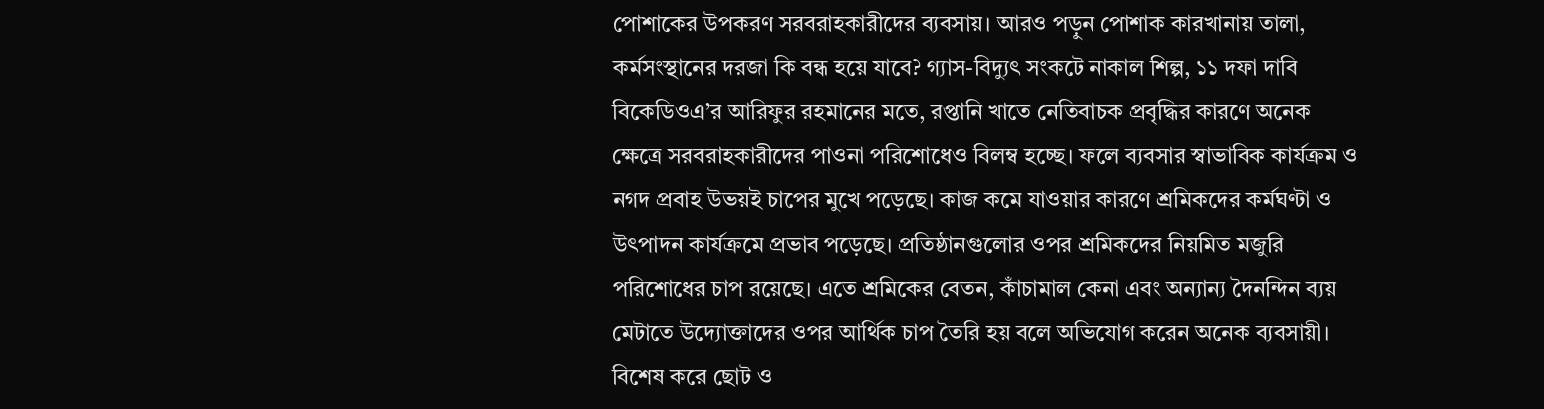পোশাকের উপকরণ সরবরাহকারীদের ব্যবসায়। আরও পড়ুন পোশাক কারখানায় তালা, কর্মসংস্থানের দরজা কি বন্ধ হয়ে যাবে? গ্যাস-বিদ্যুৎ সংকটে নাকাল শিল্প, ১১ দফা দাবি বিকেডিওএ’র আরিফুর রহমানের মতে, রপ্তানি খাতে নেতিবাচক প্রবৃদ্ধির কারণে অনেক ক্ষেত্রে সরবরাহকারীদের পাওনা পরিশোধেও বিলম্ব হচ্ছে। ফলে ব্যবসার স্বাভাবিক কার্যক্রম ও নগদ প্রবাহ উভয়ই চাপের মুখে পড়েছে। কাজ কমে যাওয়ার কারণে শ্রমিকদের কর্মঘণ্টা ও উৎপাদন কার্যক্রমে প্রভাব পড়েছে। প্রতিষ্ঠানগুলোর ওপর শ্রমিকদের নিয়মিত মজুরি পরিশোধের চাপ রয়েছে। এতে শ্রমিকের বেতন, কাঁচামাল কেনা এবং অন্যান্য দৈনন্দিন ব্যয় মেটাতে উদ্যোক্তাদের ওপর আর্থিক চাপ তৈরি হয় বলে অভিযোগ করেন অনেক ব্যবসায়ী। বিশেষ করে ছোট ও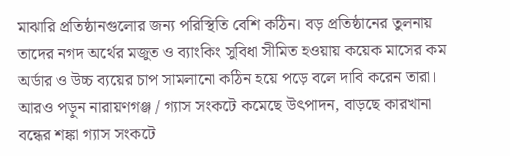মাঝারি প্রতিষ্ঠানগুলোর জন্য পরিস্থিতি বেশি কঠিন। বড় প্রতিষ্ঠানের তুলনায় তাদের নগদ অর্থের মজুত ও ব্যাংকিং সুবিধা সীমিত হওয়ায় কয়েক মাসের কম অর্ডার ও উচ্চ ব্যয়ের চাপ সামলানো কঠিন হয়ে পড়ে বলে দাবি করেন তারা। আরও পড়ুন নারায়ণগঞ্জ / গ্যাস সংকটে কমেছে উৎপাদন, বাড়ছে কারখানা বন্ধের শঙ্কা গ্যাস সংকটে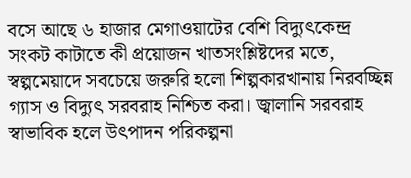বসে আছে ৬ হাজার মেগাওয়াটের বেশি বিদ্যুৎকেন্দ্র সংকট কাটাতে কী প্রয়োজন খাতসংশ্লিষ্টদের মতে, স্বল্পমেয়াদে সবচেয়ে জরুরি হলো শিল্পকারখানায় নিরবচ্ছিন্ন গ্যাস ও বিদ্যুৎ সরবরাহ নিশ্চিত করা। জ্বালানি সরবরাহ স্বাভাবিক হলে উৎপাদন পরিকল্পনা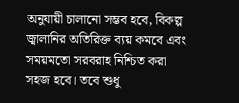অনুযায়ী চালানো সম্ভব হবে, বিকল্প জ্বালানির অতিরিক্ত ব্যয় কমবে এবং সময়মতো সরবরাহ নিশ্চিত করা সহজ হবে। তবে শুধু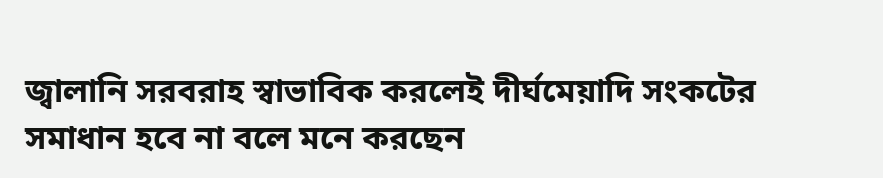জ্বালানি সরবরাহ স্বাভাবিক করলেই দীর্ঘমেয়াদি সংকটের সমাধান হবে না বলে মনে করছেন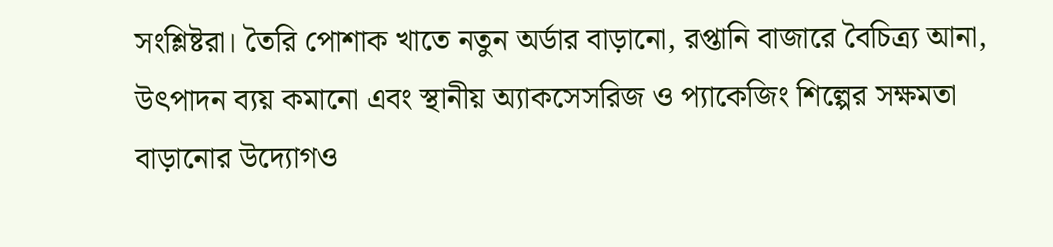সংশ্লিষ্টরা। তৈরি পোশাক খাতে নতুন অর্ডার বাড়ানো, রপ্তানি বাজারে বৈচিত্র্য আনা, উৎপাদন ব্যয় কমানো এবং স্থানীয় অ্যাকসেসরিজ ও প্যাকেজিং শিল্পের সক্ষমতা বাড়ানোর উদ্যোগও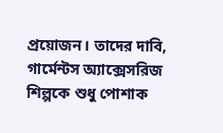প্রয়োজন। তাদের দাবি, গার্মেন্টস অ্যাক্সেসরিজ শিল্পকে শুধু পোশাক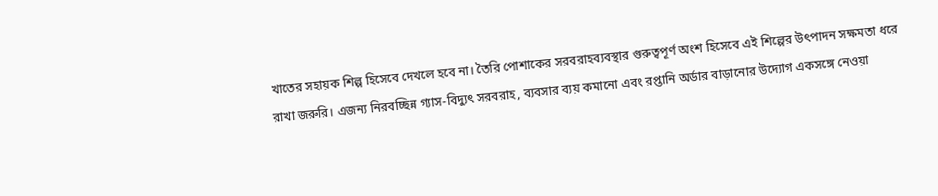খাতের সহায়ক শিল্প হিসেবে দেখলে হবে না। তৈরি পোশাকের সরবরাহব্যবস্থার গুরুত্বপূর্ণ অংশ হিসেবে এই শিল্পের উৎপাদন সক্ষমতা ধরে রাখা জরুরি। এজন্য নিরবচ্ছিন্ন গ্যাস-বিদ্যুৎ সরবরাহ, ব্যবসার ব্যয় কমানো এবং রপ্তানি অর্ডার বাড়ানোর উদ্যোগ একসঙ্গে নেওয়া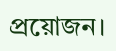প্রয়োজন।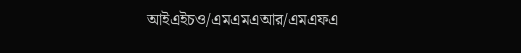আইএইচও/এমএমএআর/এমএফএ